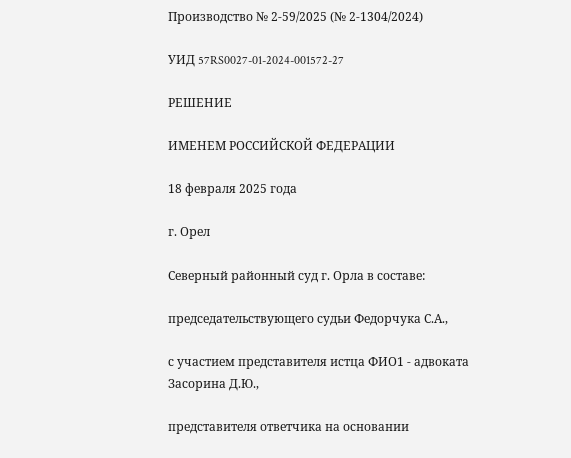Производство № 2-59/2025 (№ 2-1304/2024)

УИД 57RS0027-01-2024-001572-27

РЕШЕНИЕ

ИМЕНЕМ РОССИЙСКОЙ ФЕДЕРАЦИИ

18 февраля 2025 года

г. Орел

Северный районный суд г. Орла в составе:

председательствующего судьи Федорчука С.А.,

с участием представителя истца ФИО1 - адвоката Засорина Д.Ю.,

представителя ответчика на основании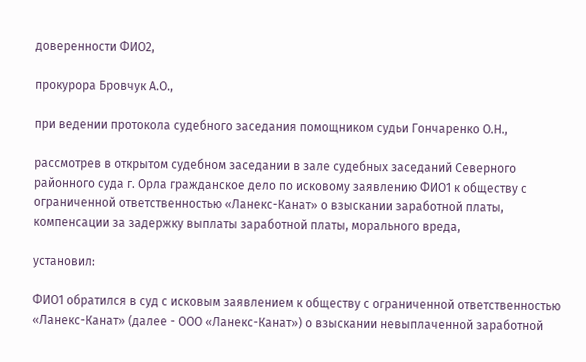доверенности ФИО2,

прокурора Бровчук А.О.,

при ведении протокола судебного заседания помощником судьи Гончаренко О.Н.,

рассмотрев в открытом судебном заседании в зале судебных заседаний Северного районного суда г. Орла гражданское дело по исковому заявлению ФИО1 к обществу с ограниченной ответственностью «Ланекс-Канат» о взыскании заработной платы, компенсации за задержку выплаты заработной платы, морального вреда,

установил:

ФИО1 обратился в суд с исковым заявлением к обществу с ограниченной ответственностью «Ланекс-Канат» (далее - ООО «Ланекс-Канат») о взыскании невыплаченной заработной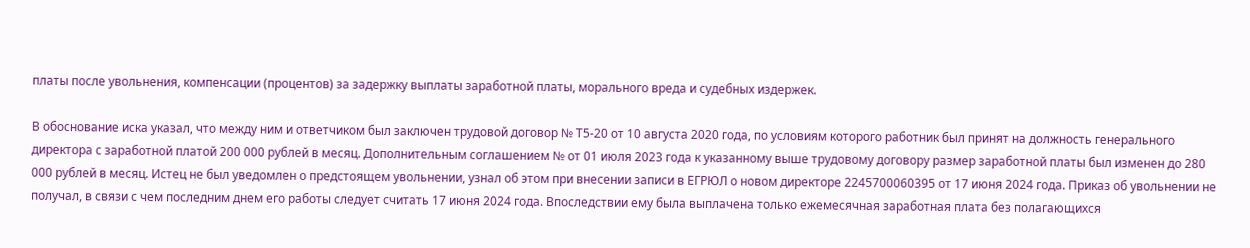платы после увольнения, компенсации (процентов) за задержку выплаты заработной платы, морального вреда и судебных издержек.

В обоснование иска указал, что между ним и ответчиком был заключен трудовой договор № Т5-20 от 10 августа 2020 года, по условиям которого работник был принят на должность генерального директора с заработной платой 200 000 рублей в месяц. Дополнительным соглашением № от 01 июля 2023 года к указанному выше трудовому договору размер заработной платы был изменен до 280 000 рублей в месяц. Истец не был уведомлен о предстоящем увольнении, узнал об этом при внесении записи в ЕГРЮЛ о новом директоре 2245700060395 от 17 июня 2024 года. Приказ об увольнении не получал, в связи с чем последним днем его работы следует считать 17 июня 2024 года. Впоследствии ему была выплачена только ежемесячная заработная плата без полагающихся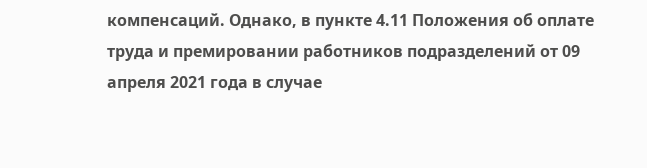компенсаций. Однако, в пункте 4.11 Положения об оплате труда и премировании работников подразделений от 09 апреля 2021 года в случае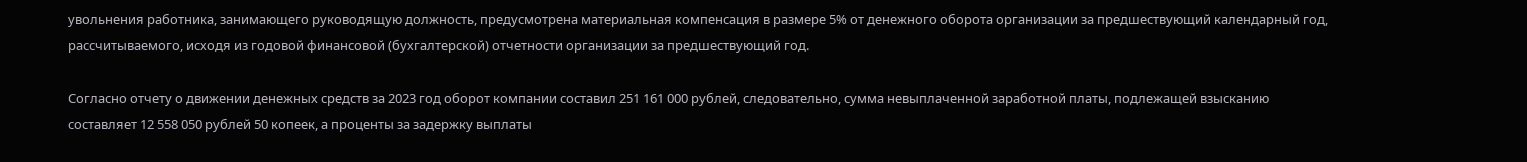увольнения работника, занимающего руководящую должность, предусмотрена материальная компенсация в размере 5% от денежного оборота организации за предшествующий календарный год, рассчитываемого, исходя из годовой финансовой (бухгалтерской) отчетности организации за предшествующий год.

Согласно отчету о движении денежных средств за 2023 год оборот компании составил 251 161 000 рублей, следовательно, сумма невыплаченной заработной платы, подлежащей взысканию составляет 12 558 050 рублей 50 копеек, а проценты за задержку выплаты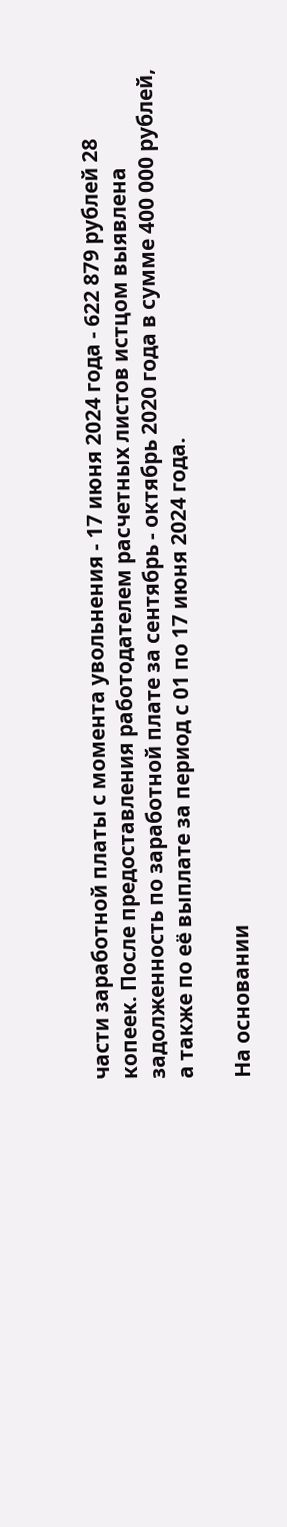части заработной платы с момента увольнения - 17 июня 2024 года - 622 879 рублей 28 копеек. После предоставления работодателем расчетных листов истцом выявлена задолженность по заработной плате за сентябрь - октябрь 2020 года в сумме 400 000 рублей, а также по её выплате за период с 01 по 17 июня 2024 года.

На основании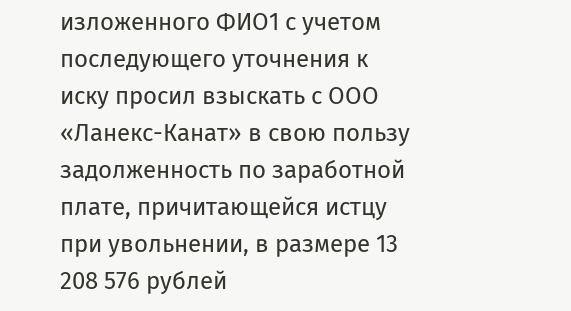изложенного ФИО1 с учетом последующего уточнения к иску просил взыскать с ООО «Ланекс-Канат» в свою пользу задолженность по заработной плате, причитающейся истцу при увольнении, в размере 13 208 576 рублей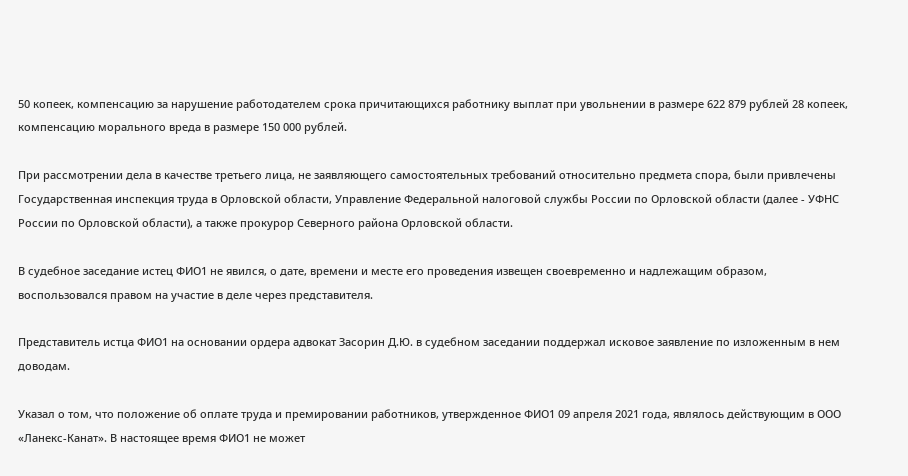50 копеек, компенсацию за нарушение работодателем срока причитающихся работнику выплат при увольнении в размере 622 879 рублей 28 копеек, компенсацию морального вреда в размере 150 000 рублей.

При рассмотрении дела в качестве третьего лица, не заявляющего самостоятельных требований относительно предмета спора, были привлечены Государственная инспекция труда в Орловской области, Управление Федеральной налоговой службы России по Орловской области (далее - УФНС России по Орловской области), а также прокурор Северного района Орловской области.

В судебное заседание истец ФИО1 не явился, о дате, времени и месте его проведения извещен своевременно и надлежащим образом, воспользовался правом на участие в деле через представителя.

Представитель истца ФИО1 на основании ордера адвокат Засорин Д.Ю. в судебном заседании поддержал исковое заявление по изложенным в нем доводам.

Указал о том, что положение об оплате труда и премировании работников, утвержденное ФИО1 09 апреля 2021 года, являлось действующим в ООО «Ланекс-Канат». В настоящее время ФИО1 не может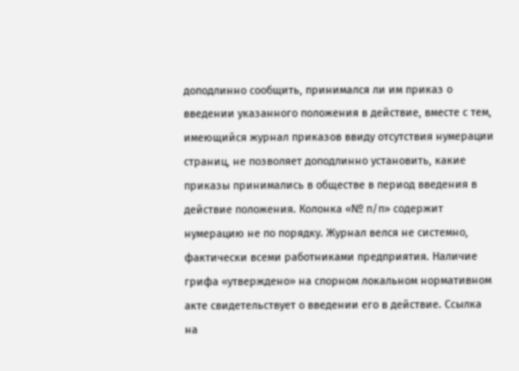доподлинно сообщить, принимался ли им приказ о введении указанного положения в действие, вместе с тем, имеющийся журнал приказов ввиду отсутствия нумерации страниц, не позволяет доподлинно установить, какие приказы принимались в обществе в период введения в действие положения. Колонка «№ п/п» содержит нумерацию не по порядку. Журнал велся не системно, фактически всеми работниками предприятия. Наличие грифа «утверждено» на спорном локальном нормативном акте свидетельствует о введении его в действие. Ссылка на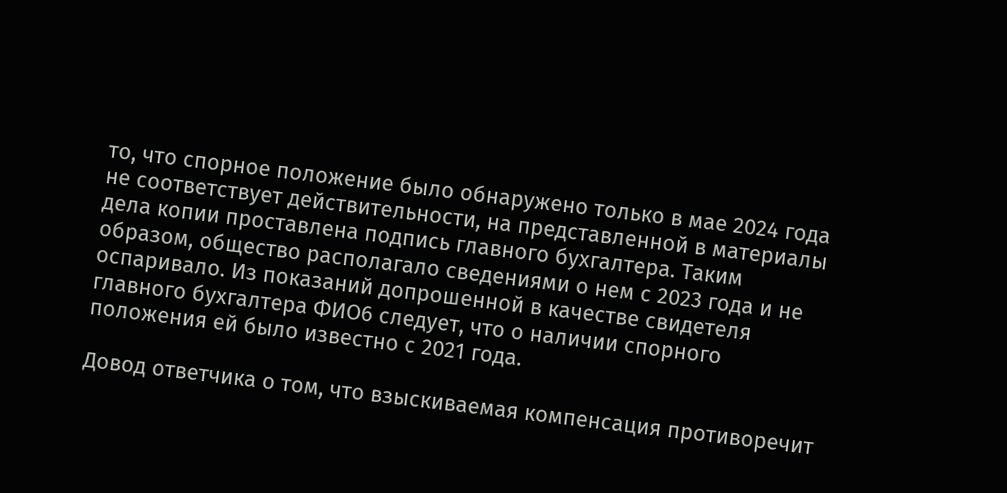то, что спорное положение было обнаружено только в мае 2024 года не соответствует действительности, на представленной в материалы дела копии проставлена подпись главного бухгалтера. Таким образом, общество располагало сведениями о нем с 2023 года и не оспаривало. Из показаний допрошенной в качестве свидетеля главного бухгалтера ФИО6 следует, что о наличии спорного положения ей было известно с 2021 года.

Довод ответчика о том, что взыскиваемая компенсация противоречит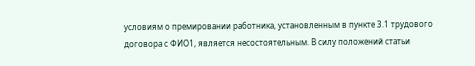условиям о премировании работника, установленным в пункте 3.1 трудового договора с ФИО1, является несостоятельным. В силу положений статьи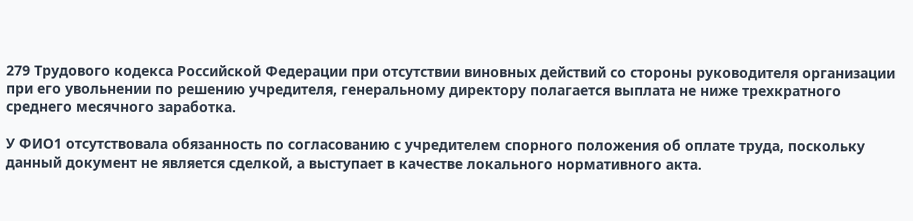279 Трудового кодекса Российской Федерации при отсутствии виновных действий со стороны руководителя организации при его увольнении по решению учредителя, генеральному директору полагается выплата не ниже трехкратного среднего месячного заработка.

У ФИО1 отсутствовала обязанность по согласованию с учредителем спорного положения об оплате труда, поскольку данный документ не является сделкой, а выступает в качестве локального нормативного акта.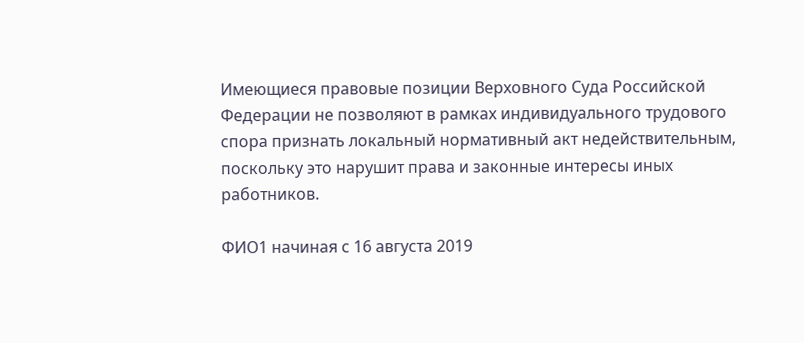Имеющиеся правовые позиции Верховного Суда Российской Федерации не позволяют в рамках индивидуального трудового спора признать локальный нормативный акт недействительным, поскольку это нарушит права и законные интересы иных работников.

ФИО1 начиная с 16 августа 2019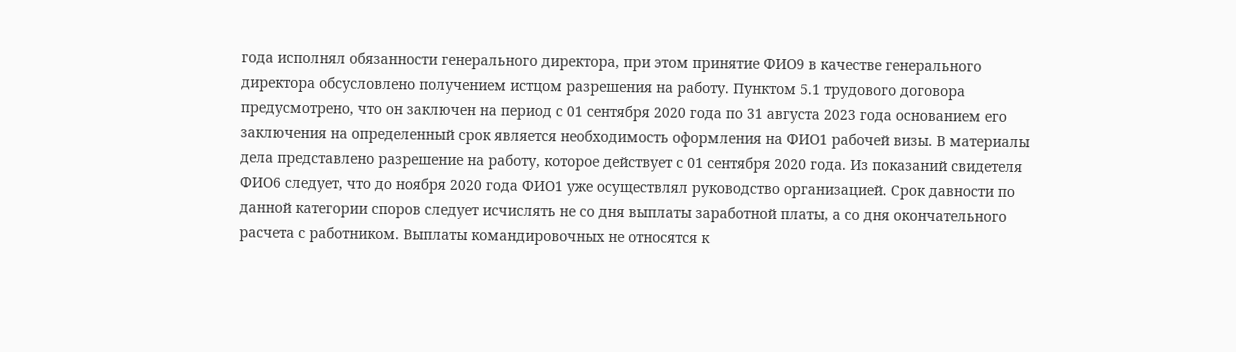года исполнял обязанности генерального директора, при этом принятие ФИО9 в качестве генерального директора обсусловлено получением истцом разрешения на работу. Пунктом 5.1 трудового договора предусмотрено, что он заключен на период с 01 сентября 2020 года по 31 августа 2023 года основанием его заключения на определенный срок является необходимость оформления на ФИО1 рабочей визы. В материалы дела представлено разрешение на работу, которое действует с 01 сентября 2020 года. Из показаний свидетеля ФИО6 следует, что до ноября 2020 года ФИО1 уже осуществлял руководство организацией. Срок давности по данной категории споров следует исчислять не со дня выплаты заработной платы, а со дня окончательного расчета с работником. Выплаты командировочных не относятся к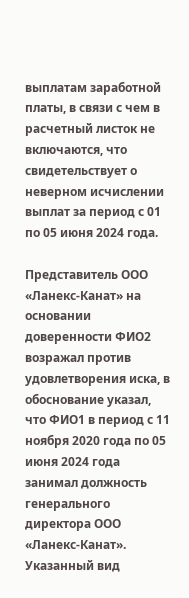выплатам заработной платы, в связи с чем в расчетный листок не включаются, что свидетельствует о неверном исчислении выплат за период с 01 по 05 июня 2024 года.

Представитель ООО «Ланекс-Канат» на основании доверенности ФИО2 возражал против удовлетворения иска, в обоснование указал, что ФИО1 в период с 11 ноября 2020 года по 05 июня 2024 года занимал должность генерального директора ООО «Ланекс-Канат». Указанный вид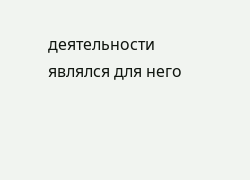деятельности являлся для него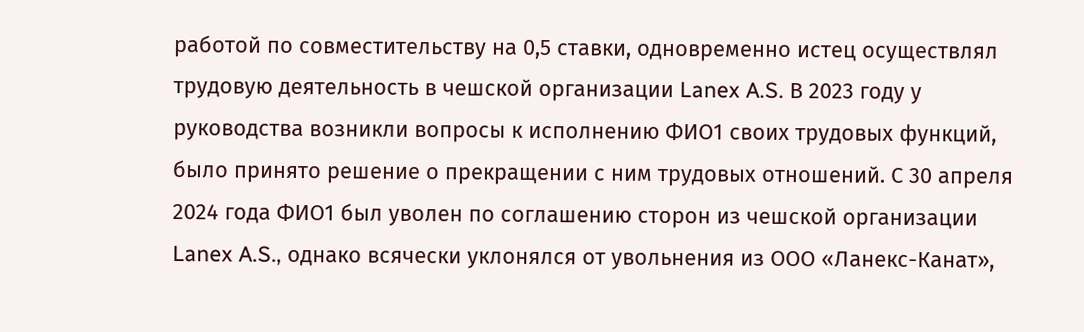работой по совместительству на 0,5 ставки, одновременно истец осуществлял трудовую деятельность в чешской организации Lanex A.S. В 2023 году у руководства возникли вопросы к исполнению ФИО1 своих трудовых функций, было принято решение о прекращении с ним трудовых отношений. С 30 апреля 2024 года ФИО1 был уволен по соглашению сторон из чешской организации Lanex A.S., однако всячески уклонялся от увольнения из ООО «Ланекс-Канат»,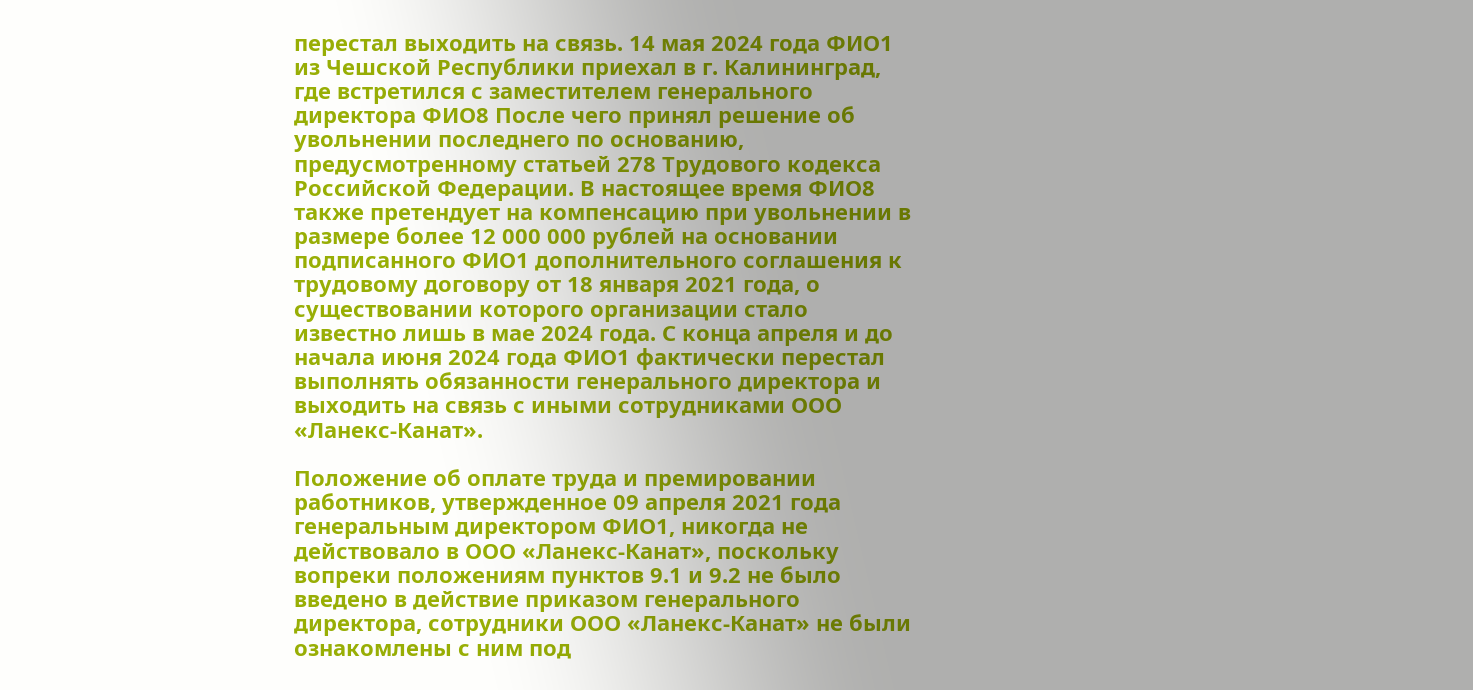перестал выходить на связь. 14 мая 2024 года ФИО1 из Чешской Республики приехал в г. Калининград, где встретился с заместителем генерального директора ФИО8 После чего принял решение об увольнении последнего по основанию, предусмотренному статьей 278 Трудового кодекса Российской Федерации. В настоящее время ФИО8 также претендует на компенсацию при увольнении в размере более 12 000 000 рублей на основании подписанного ФИО1 дополнительного соглашения к трудовому договору от 18 января 2021 года, о существовании которого организации стало известно лишь в мае 2024 года. С конца апреля и до начала июня 2024 года ФИО1 фактически перестал выполнять обязанности генерального директора и выходить на связь с иными сотрудниками ООО «Ланекс-Канат».

Положение об оплате труда и премировании работников, утвержденное 09 апреля 2021 года генеральным директором ФИО1, никогда не действовало в ООО «Ланекс-Канат», поскольку вопреки положениям пунктов 9.1 и 9.2 не было введено в действие приказом генерального директора, сотрудники ООО «Ланекс-Канат» не были ознакомлены с ним под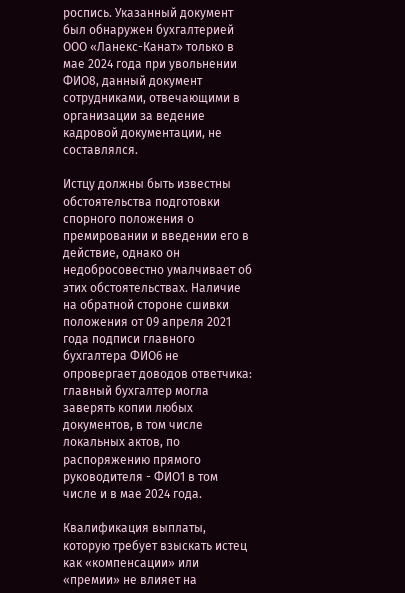роспись. Указанный документ был обнаружен бухгалтерией ООО «Ланекс-Канат» только в мае 2024 года при увольнении ФИО8, данный документ сотрудниками, отвечающими в организации за ведение кадровой документации, не составлялся.

Истцу должны быть известны обстоятельства подготовки спорного положения о премировании и введении его в действие, однако он недобросовестно умалчивает об этих обстоятельствах. Наличие на обратной стороне сшивки положения от 09 апреля 2021 года подписи главного бухгалтера ФИО6 не опровергает доводов ответчика: главный бухгалтер могла заверять копии любых документов, в том числе локальных актов, по распоряжению прямого руководителя - ФИО1 в том числе и в мае 2024 года.

Квалификация выплаты, которую требует взыскать истец как «компенсации» или «премии» не влияет на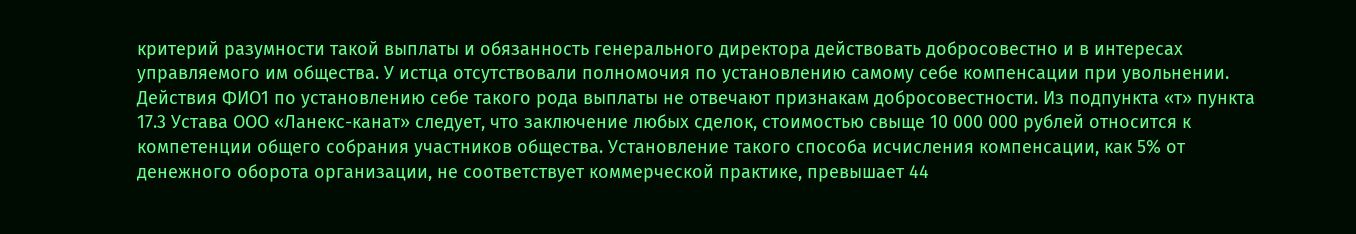критерий разумности такой выплаты и обязанность генерального директора действовать добросовестно и в интересах управляемого им общества. У истца отсутствовали полномочия по установлению самому себе компенсации при увольнении. Действия ФИО1 по установлению себе такого рода выплаты не отвечают признакам добросовестности. Из подпункта «т» пункта 17.3 Устава ООО «Ланекс-канат» следует, что заключение любых сделок, стоимостью свыще 10 000 000 рублей относится к компетенции общего собрания участников общества. Установление такого способа исчисления компенсации, как 5% от денежного оборота организации, не соответствует коммерческой практике, превышает 44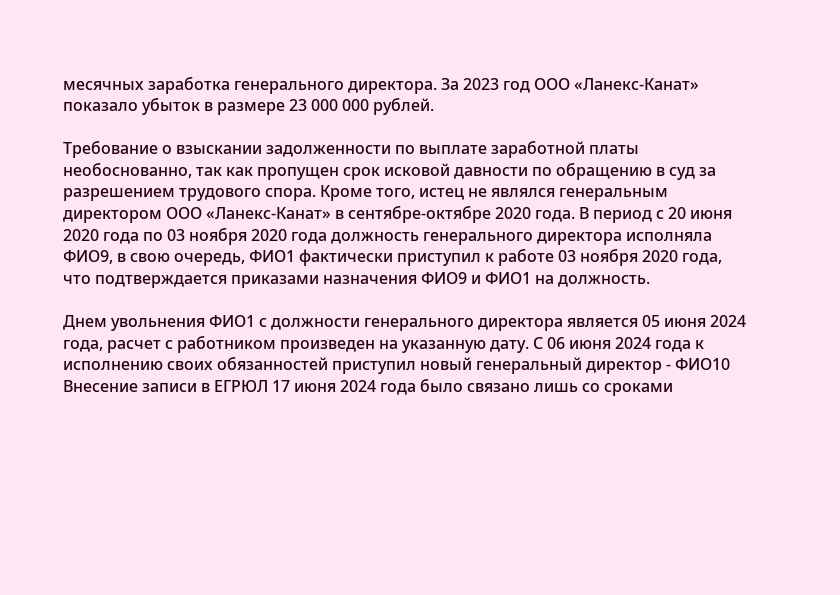месячных заработка генерального директора. За 2023 год ООО «Ланекс-Канат» показало убыток в размере 23 000 000 рублей.

Требование о взыскании задолженности по выплате заработной платы необоснованно, так как пропущен срок исковой давности по обращению в суд за разрешением трудового спора. Кроме того, истец не являлся генеральным директором ООО «Ланекс-Канат» в сентябре-октябре 2020 года. В период с 20 июня 2020 года по 03 ноября 2020 года должность генерального директора исполняла ФИО9, в свою очередь, ФИО1 фактически приступил к работе 03 ноября 2020 года, что подтверждается приказами назначения ФИО9 и ФИО1 на должность.

Днем увольнения ФИО1 с должности генерального директора является 05 июня 2024 года, расчет с работником произведен на указанную дату. С 06 июня 2024 года к исполнению своих обязанностей приступил новый генеральный директор - ФИО10 Внесение записи в ЕГРЮЛ 17 июня 2024 года было связано лишь со сроками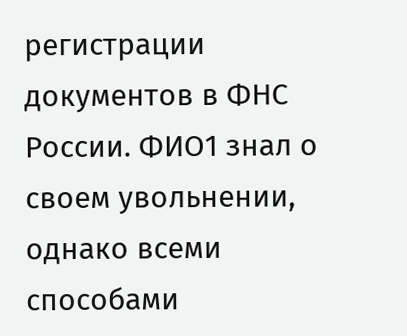регистрации документов в ФНС России. ФИО1 знал о своем увольнении, однако всеми способами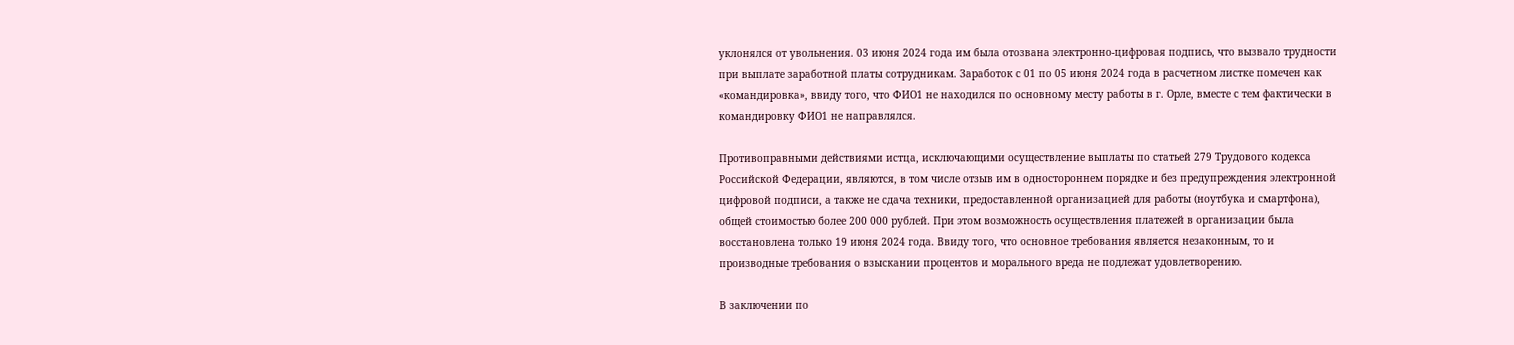уклонялся от увольнения. 03 июня 2024 года им была отозвана электронно-цифровая подпись, что вызвало трудности при выплате заработной платы сотрудникам. Заработок с 01 по 05 июня 2024 года в расчетном листке помечен как «командировка», ввиду того, что ФИО1 не находился по основному месту работы в г. Орле, вместе с тем фактически в командировку ФИО1 не направлялся.

Противоправными действиями истца, исключающими осуществление выплаты по статьей 279 Трудового кодекса Российской Федерации, являются, в том числе отзыв им в одностороннем порядке и без предупреждения электронной цифровой подписи, а также не сдача техники, предоставленной организацией для работы (ноутбука и смартфона), общей стоимостью более 200 000 рублей. При этом возможность осуществления платежей в организации была восстановлена только 19 июня 2024 года. Ввиду того, что основное требования является незаконным, то и производные требования о взыскании процентов и морального вреда не подлежат удовлетворению.

В заключении по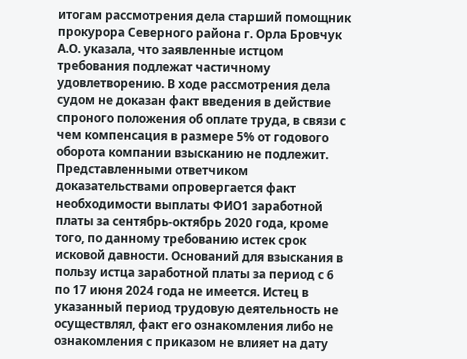итогам рассмотрения дела старший помощник прокурора Северного района г. Орла Бровчук А.О. указала, что заявленные истцом требования подлежат частичному удовлетворению. В ходе рассмотрения дела судом не доказан факт введения в действие спроного положения об оплате труда, в связи с чем компенсация в размере 5% от годового оборота компании взысканию не подлежит. Представленными ответчиком доказательствами опровергается факт необходимости выплаты ФИО1 заработной платы за сентябрь-октябрь 2020 года, кроме того, по данному требованию истек срок исковой давности. Оснований для взыскания в пользу истца заработной платы за период с 6 по 17 июня 2024 года не имеется. Истец в указанный период трудовую деятельность не осуществлял, факт его ознакомления либо не ознакомления с приказом не влияет на дату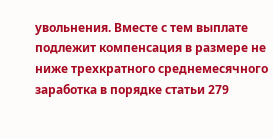увольнения. Вместе с тем выплате подлежит компенсация в размере не ниже трехкратного среднемесячного заработка в порядке статьи 279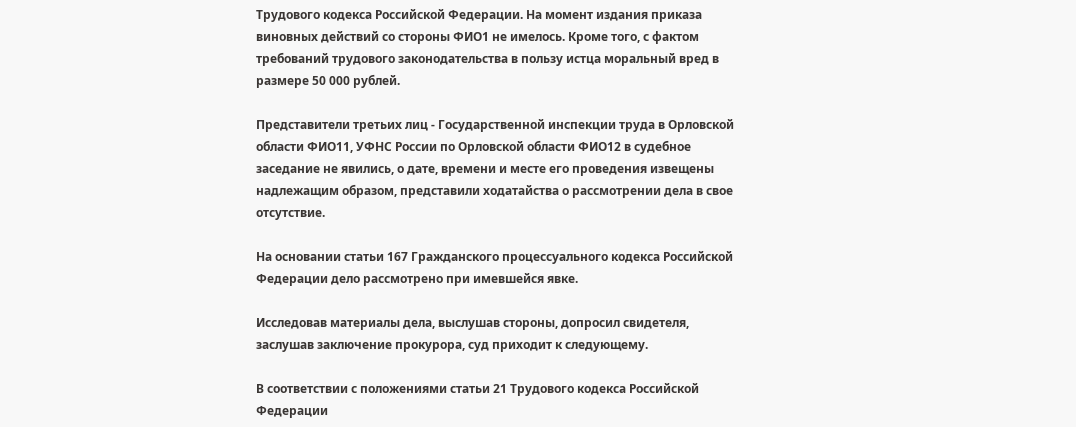Трудового кодекса Российской Федерации. На момент издания приказа виновных действий со стороны ФИО1 не имелось. Кроме того, с фактом требований трудового законодательства в пользу истца моральный вред в размере 50 000 рублей.

Представители третьих лиц - Государственной инспекции труда в Орловской области ФИО11, УФНС России по Орловской области ФИО12 в судебное заседание не явились, о дате, времени и месте его проведения извещены надлежащим образом, представили ходатайства о рассмотрении дела в свое отсутствие.

На основании статьи 167 Гражданского процессуального кодекса Российской Федерации дело рассмотрено при имевшейся явке.

Исследовав материалы дела, выслушав стороны, допросил свидетеля, заслушав заключение прокурора, суд приходит к следующему.

В соответствии с положениями статьи 21 Трудового кодекса Российской Федерации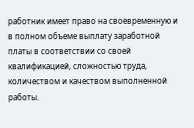работник имеет право на своевременную и в полном объеме выплату заработной платы в соответствии со своей квалификацией, сложностью труда, количеством и качеством выполненной работы.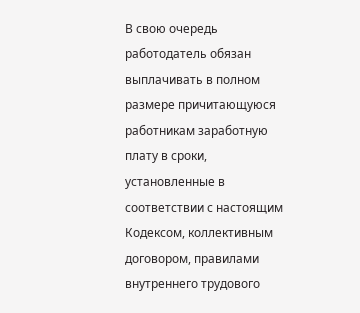В свою очередь работодатель обязан выплачивать в полном размере причитающуюся работникам заработную плату в сроки, установленные в соответствии с настоящим Кодексом, коллективным договором, правилами внутреннего трудового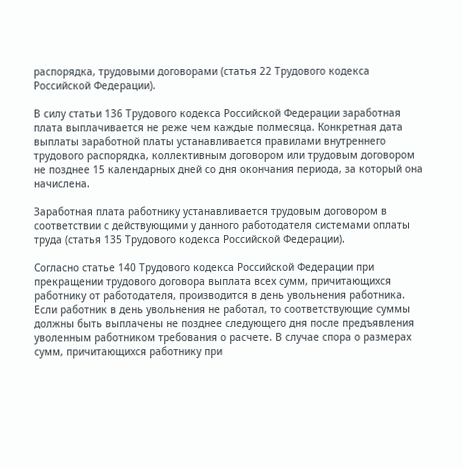распорядка, трудовыми договорами (статья 22 Трудового кодекса Российской Федерации).

В силу статьи 136 Трудового кодекса Российской Федерации заработная плата выплачивается не реже чем каждые полмесяца. Конкретная дата выплаты заработной платы устанавливается правилами внутреннего трудового распорядка, коллективным договором или трудовым договором не позднее 15 календарных дней со дня окончания периода, за который она начислена.

Заработная плата работнику устанавливается трудовым договором в соответствии с действующими у данного работодателя системами оплаты труда (статья 135 Трудового кодекса Российской Федерации).

Согласно статье 140 Трудового кодекса Российской Федерации при прекращении трудового договора выплата всех сумм, причитающихся работнику от работодателя, производится в день увольнения работника. Если работник в день увольнения не работал, то соответствующие суммы должны быть выплачены не позднее следующего дня после предъявления уволенным работником требования о расчете. В случае спора о размерах сумм, причитающихся работнику при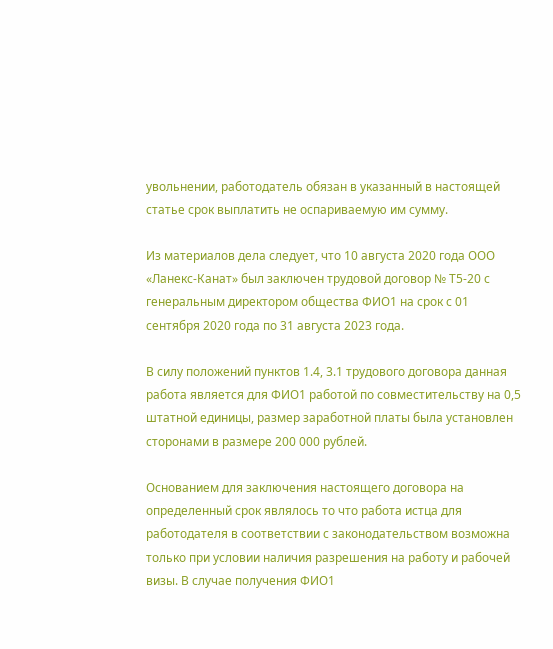увольнении, работодатель обязан в указанный в настоящей статье срок выплатить не оспариваемую им сумму.

Из материалов дела следует, что 10 августа 2020 года ООО «Ланекс-Канат» был заключен трудовой договор № Т5-20 с генеральным директором общества ФИО1 на срок с 01 сентября 2020 года по 31 августа 2023 года.

В силу положений пунктов 1.4, 3.1 трудового договора данная работа является для ФИО1 работой по совместительству на 0,5 штатной единицы, размер заработной платы была установлен сторонами в размере 200 000 рублей.

Основанием для заключения настоящего договора на определенный срок являлось то что работа истца для работодателя в соответствии с законодательством возможна только при условии наличия разрешения на работу и рабочей визы. В случае получения ФИО1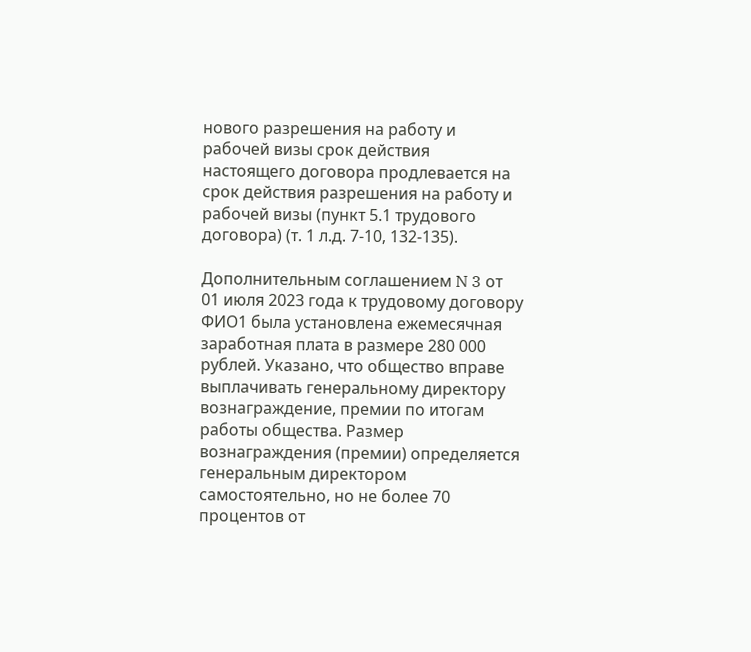нового разрешения на работу и рабочей визы срок действия настоящего договора продлевается на срок действия разрешения на работу и рабочей визы (пункт 5.1 трудового договора) (т. 1 л.д. 7-10, 132-135).

Дополнительным соглашением N 3 от 01 июля 2023 года к трудовому договору ФИО1 была установлена ежемесячная заработная плата в размере 280 000 рублей. Указано, что общество вправе выплачивать генеральному директору вознаграждение, премии по итогам работы общества. Размер вознаграждения (премии) определяется генеральным директором самостоятельно, но не более 70 процентов от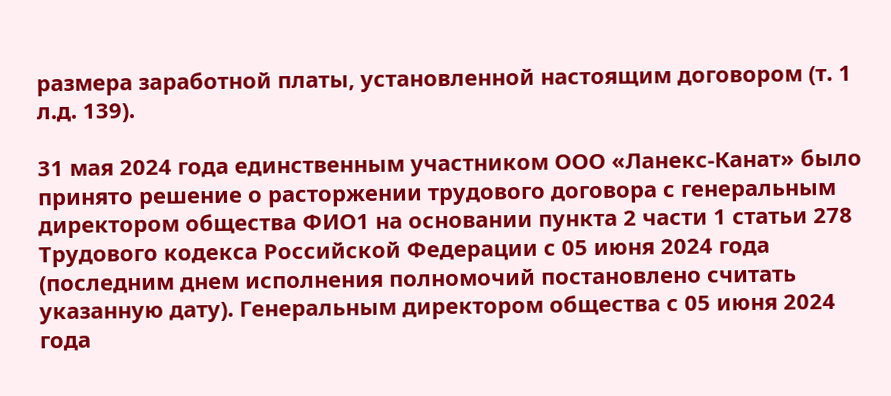размера заработной платы, установленной настоящим договором (т. 1 л.д. 139).

31 мая 2024 года единственным участником ООО «Ланекс-Канат» было принято решение о расторжении трудового договора с генеральным директором общества ФИО1 на основании пункта 2 части 1 статьи 278 Трудового кодекса Российской Федерации с 05 июня 2024 года (последним днем исполнения полномочий постановлено считать указанную дату). Генеральным директором общества с 05 июня 2024 года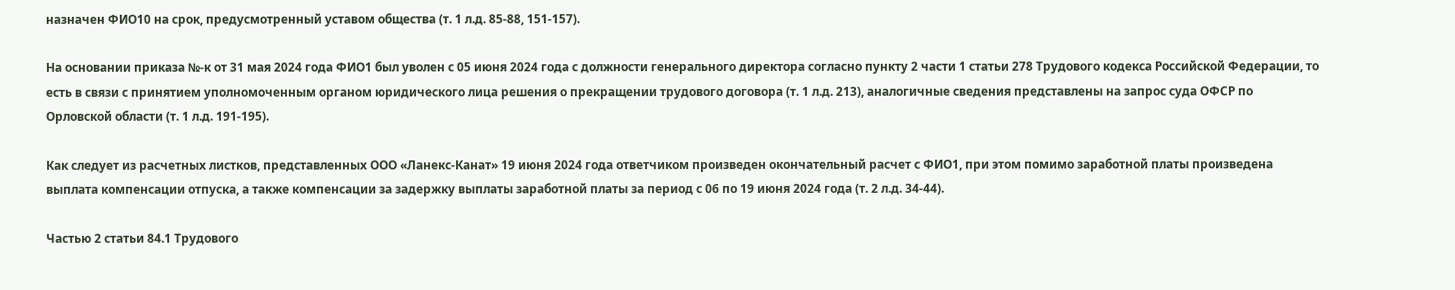назначен ФИО10 на срок, предусмотренный уставом общества (т. 1 л.д. 85-88, 151-157).

На основании приказа №-к от 31 мая 2024 года ФИО1 был уволен с 05 июня 2024 года с должности генерального директора согласно пункту 2 части 1 статьи 278 Трудового кодекса Российской Федерации, то есть в связи с принятием уполномоченным органом юридического лица решения о прекращении трудового договора (т. 1 л.д. 213), аналогичные сведения представлены на запрос суда ОФСР по Орловской области (т. 1 л.д. 191-195).

Как следует из расчетных листков, представленных ООО «Ланекс-Канат» 19 июня 2024 года ответчиком произведен окончательный расчет с ФИО1, при этом помимо заработной платы произведена выплата компенсации отпуска, а также компенсации за задержку выплаты заработной платы за период с 06 по 19 июня 2024 года (т. 2 л.д. 34-44).

Частью 2 статьи 84.1 Трудового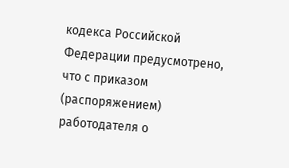кодекса Российской Федерации предусмотрено, что с приказом (распоряжением) работодателя о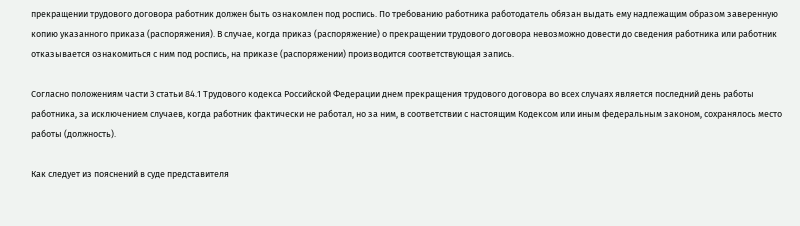прекращении трудового договора работник должен быть ознакомлен под роспись. По требованию работника работодатель обязан выдать ему надлежащим образом заверенную копию указанного приказа (распоряжения). В случае, когда приказ (распоряжение) о прекращении трудового договора невозможно довести до сведения работника или работник отказывается ознакомиться с ним под роспись, на приказе (распоряжении) производится соответствующая запись.

Согласно положениям части 3 статьи 84.1 Трудового кодекса Российской Федерации днем прекращения трудового договора во всех случаях является последний день работы работника, за исключением случаев, когда работник фактически не работал, но за ним, в соответствии с настоящим Кодексом или иным федеральным законом, сохранялось место работы (должность).

Как следует из пояснений в суде представителя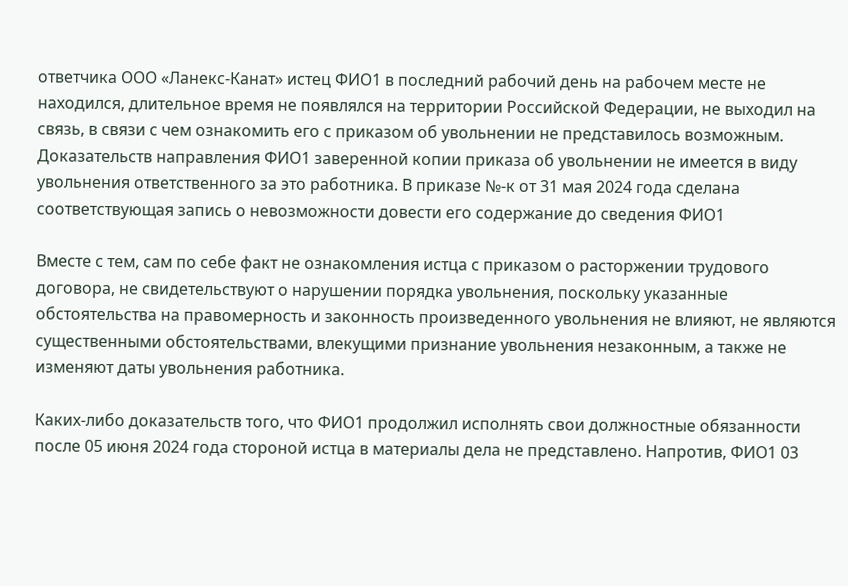ответчика ООО «Ланекс-Канат» истец ФИО1 в последний рабочий день на рабочем месте не находился, длительное время не появлялся на территории Российской Федерации, не выходил на связь, в связи с чем ознакомить его с приказом об увольнении не представилось возможным. Доказательств направления ФИО1 заверенной копии приказа об увольнении не имеется в виду увольнения ответственного за это работника. В приказе №-к от 31 мая 2024 года сделана соответствующая запись о невозможности довести его содержание до сведения ФИО1

Вместе с тем, сам по себе факт не ознакомления истца с приказом о расторжении трудового договора, не свидетельствуют о нарушении порядка увольнения, поскольку указанные обстоятельства на правомерность и законность произведенного увольнения не влияют, не являются существенными обстоятельствами, влекущими признание увольнения незаконным, а также не изменяют даты увольнения работника.

Каких-либо доказательств того, что ФИО1 продолжил исполнять свои должностные обязанности после 05 июня 2024 года стороной истца в материалы дела не представлено. Напротив, ФИО1 03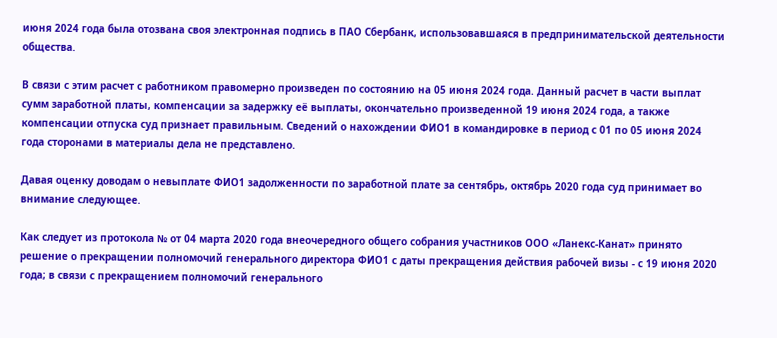июня 2024 года была отозвана своя электронная подпись в ПАО Сбербанк, использовавшаяся в предпринимательской деятельности общества.

В связи с этим расчет с работником правомерно произведен по состоянию на 05 июня 2024 года. Данный расчет в части выплат сумм заработной платы, компенсации за задержку её выплаты, окончательно произведенной 19 июня 2024 года, а также компенсации отпуска суд признает правильным. Сведений о нахождении ФИО1 в командировке в период с 01 по 05 июня 2024 года сторонами в материалы дела не представлено.

Давая оценку доводам о невыплате ФИО1 задолженности по заработной плате за сентябрь, октябрь 2020 года суд принимает во внимание следующее.

Как следует из протокола № от 04 марта 2020 года внеочередного общего собрания участников ООО «Ланекс-Канат» принято решение о прекращении полномочий генерального директора ФИО1 с даты прекращения действия рабочей визы - с 19 июня 2020 года; в связи с прекращением полномочий генерального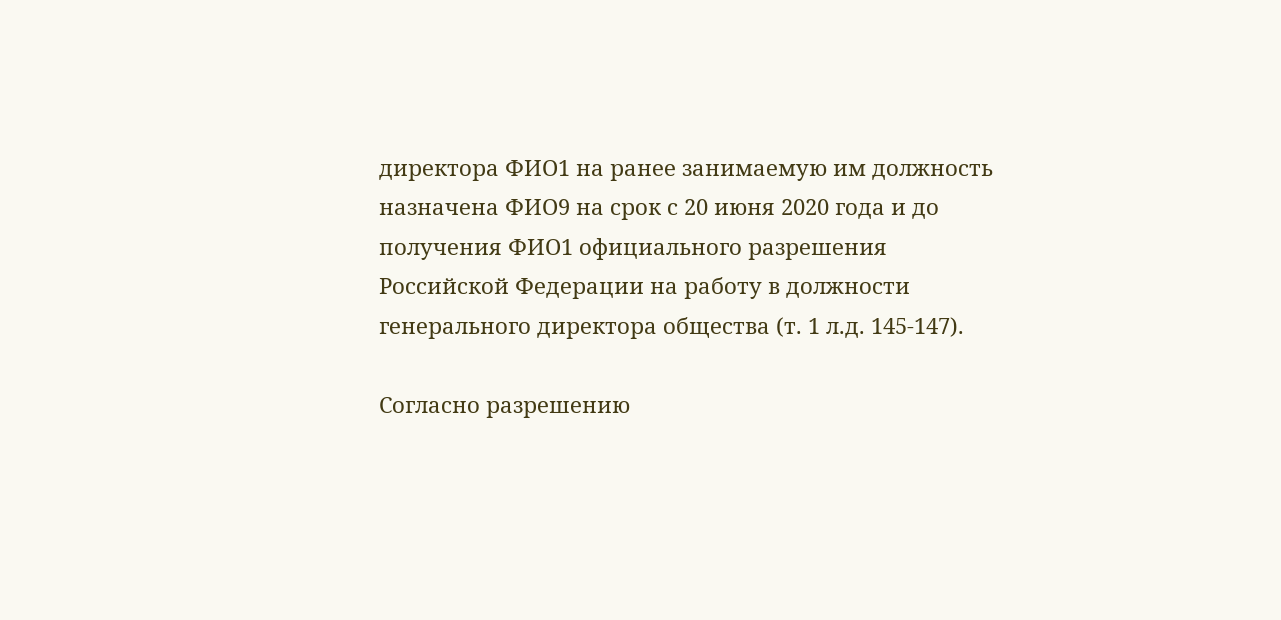директора ФИО1 на ранее занимаемую им должность назначена ФИО9 на срок с 20 июня 2020 года и до получения ФИО1 официального разрешения Российской Федерации на работу в должности генерального директора общества (т. 1 л.д. 145-147).

Согласно разрешению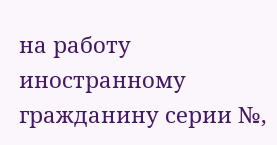на работу иностранному гражданину серии №,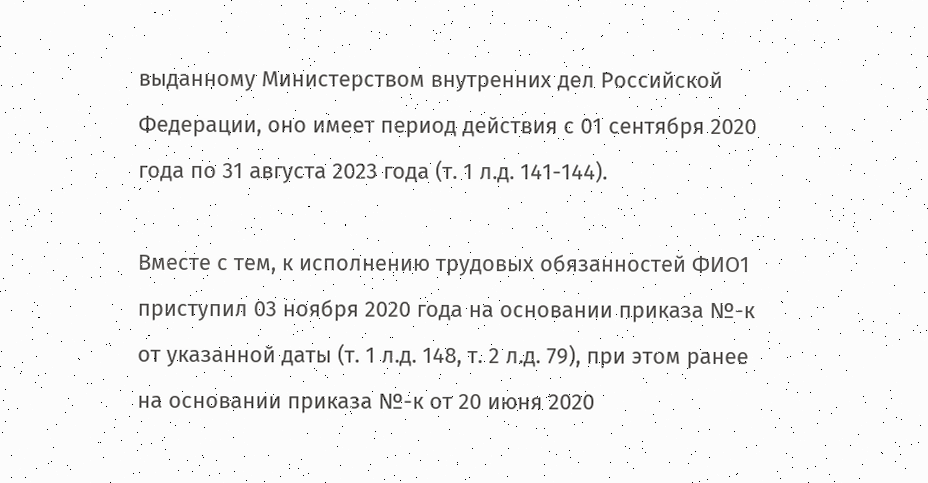выданному Министерством внутренних дел Российской Федерации, оно имеет период действия с 01 сентября 2020 года по 31 августа 2023 года (т. 1 л.д. 141-144).

Вместе с тем, к исполнению трудовых обязанностей ФИО1 приступил 03 ноября 2020 года на основании приказа №-к от указанной даты (т. 1 л.д. 148, т. 2 л.д. 79), при этом ранее на основании приказа №-к от 20 июня 2020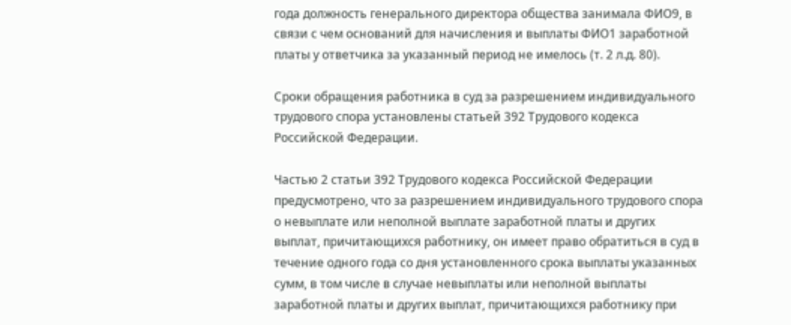года должность генерального директора общества занимала ФИО9, в связи с чем оснований для начисления и выплаты ФИО1 заработной платы у ответчика за указанный период не имелось (т. 2 л.д. 80).

Сроки обращения работника в суд за разрешением индивидуального трудового спора установлены статьей 392 Трудового кодекса Российской Федерации.

Частью 2 статьи 392 Трудового кодекса Российской Федерации предусмотрено, что за разрешением индивидуального трудового спора о невыплате или неполной выплате заработной платы и других выплат, причитающихся работнику, он имеет право обратиться в суд в течение одного года со дня установленного срока выплаты указанных сумм, в том числе в случае невыплаты или неполной выплаты заработной платы и других выплат, причитающихся работнику при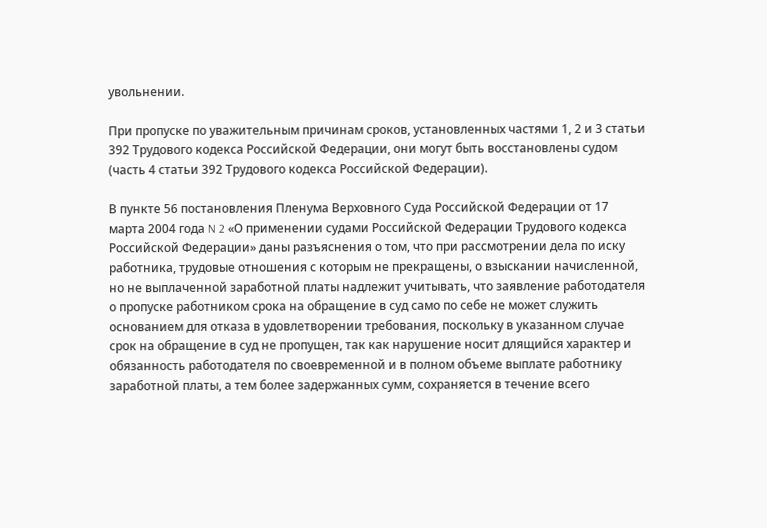увольнении.

При пропуске по уважительным причинам сроков, установленных частями 1, 2 и 3 статьи 392 Трудового кодекса Российской Федерации, они могут быть восстановлены судом (часть 4 статьи 392 Трудового кодекса Российской Федерации).

В пункте 56 постановления Пленума Верховного Суда Российской Федерации от 17 марта 2004 года N 2 «О применении судами Российской Федерации Трудового кодекса Российской Федерации» даны разъяснения о том, что при рассмотрении дела по иску работника, трудовые отношения с которым не прекращены, о взыскании начисленной, но не выплаченной заработной платы надлежит учитывать, что заявление работодателя о пропуске работником срока на обращение в суд само по себе не может служить основанием для отказа в удовлетворении требования, поскольку в указанном случае срок на обращение в суд не пропущен, так как нарушение носит длящийся характер и обязанность работодателя по своевременной и в полном объеме выплате работнику заработной платы, а тем более задержанных сумм, сохраняется в течение всего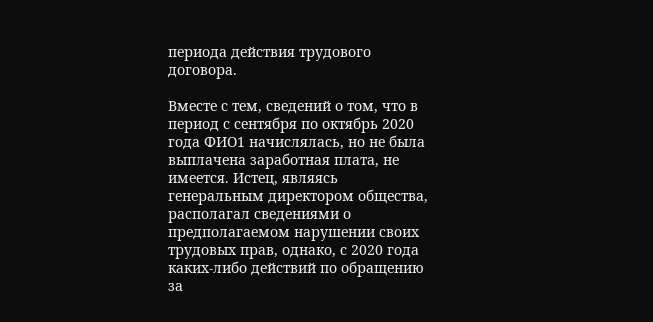периода действия трудового договора.

Вместе с тем, сведений о том, что в период с сентября по октябрь 2020 года ФИО1 начислялась, но не была выплачена заработная плата, не имеется. Истец, являясь генеральным директором общества, располагал сведениями о предполагаемом нарушении своих трудовых прав, однако, с 2020 года каких-либо действий по обращению за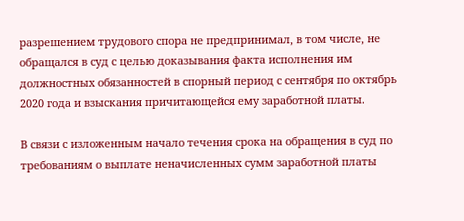разрешением трудового спора не предпринимал, в том числе, не обращался в суд с целью доказывания факта исполнения им должностных обязанностей в спорный период с сентября по октябрь 2020 года и взыскания причитающейся ему заработной платы.

В связи с изложенным начало течения срока на обращения в суд по требованиям о выплате неначисленных сумм заработной платы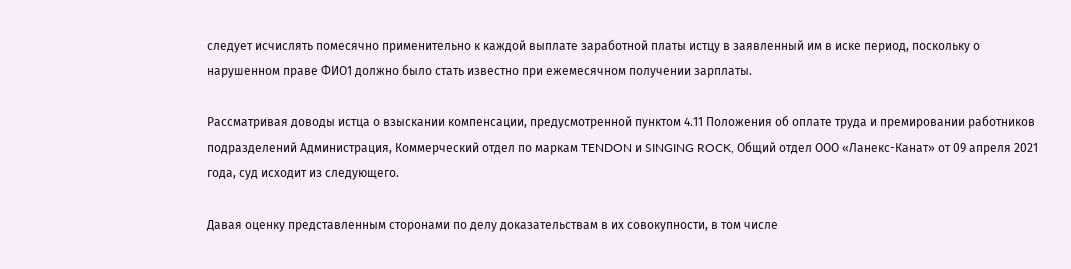следует исчислять помесячно применительно к каждой выплате заработной платы истцу в заявленный им в иске период, поскольку о нарушенном праве ФИО1 должно было стать известно при ежемесячном получении зарплаты.

Рассматривая доводы истца о взыскании компенсации, предусмотренной пунктом 4.11 Положения об оплате труда и премировании работников подразделений Администрация, Коммерческий отдел по маркам TENDON и SINGING ROCK, Общий отдел ООО «Ланекс-Канат» от 09 апреля 2021 года, суд исходит из следующего.

Давая оценку представленным сторонами по делу доказательствам в их совокупности, в том числе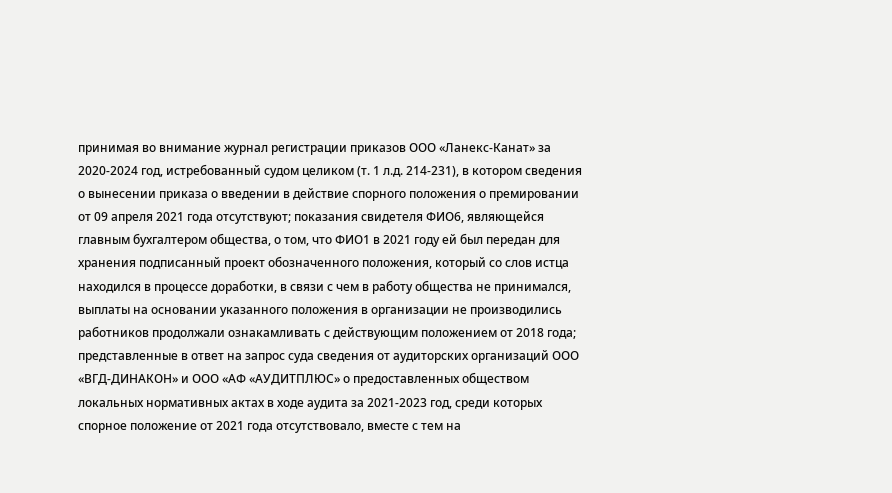принимая во внимание журнал регистрации приказов ООО «Ланекс-Канат» за 2020-2024 год, истребованный судом целиком (т. 1 л.д. 214-231), в котором сведения о вынесении приказа о введении в действие спорного положения о премировании от 09 апреля 2021 года отсутствуют; показания свидетеля ФИО6, являющейся главным бухгалтером общества, о том, что ФИО1 в 2021 году ей был передан для хранения подписанный проект обозначенного положения, который со слов истца находился в процессе доработки, в связи с чем в работу общества не принимался, выплаты на основании указанного положения в организации не производились работников продолжали ознакамливать с действующим положением от 2018 года; представленные в ответ на запрос суда сведения от аудиторских организаций ООО «ВГД-ДИНАКОН» и ООО «АФ «АУДИТПЛЮС» о предоставленных обществом локальных нормативных актах в ходе аудита за 2021-2023 год, среди которых спорное положение от 2021 года отсутствовало, вместе с тем на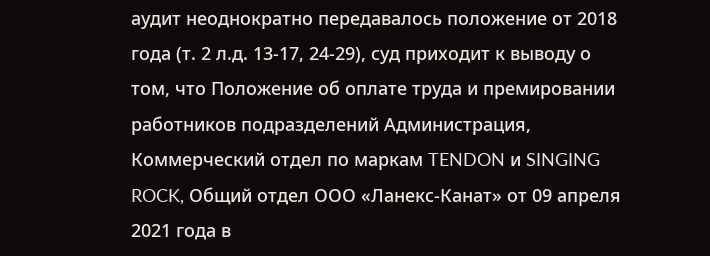аудит неоднократно передавалось положение от 2018 года (т. 2 л.д. 13-17, 24-29), суд приходит к выводу о том, что Положение об оплате труда и премировании работников подразделений Администрация, Коммерческий отдел по маркам TENDON и SINGING ROCK, Общий отдел ООО «Ланекс-Канат» от 09 апреля 2021 года в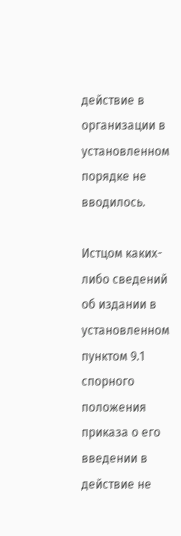действие в организации в установленном порядке не вводилось.

Истцом каких-либо сведений об издании в установленном пунктом 9.1 спорного положения приказа о его введении в действие не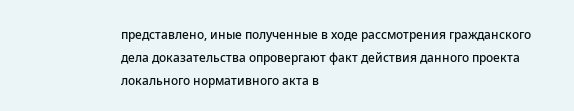представлено, иные полученные в ходе рассмотрения гражданского дела доказательства опровергают факт действия данного проекта локального нормативного акта в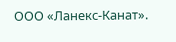ООО «Ланекс-Канат».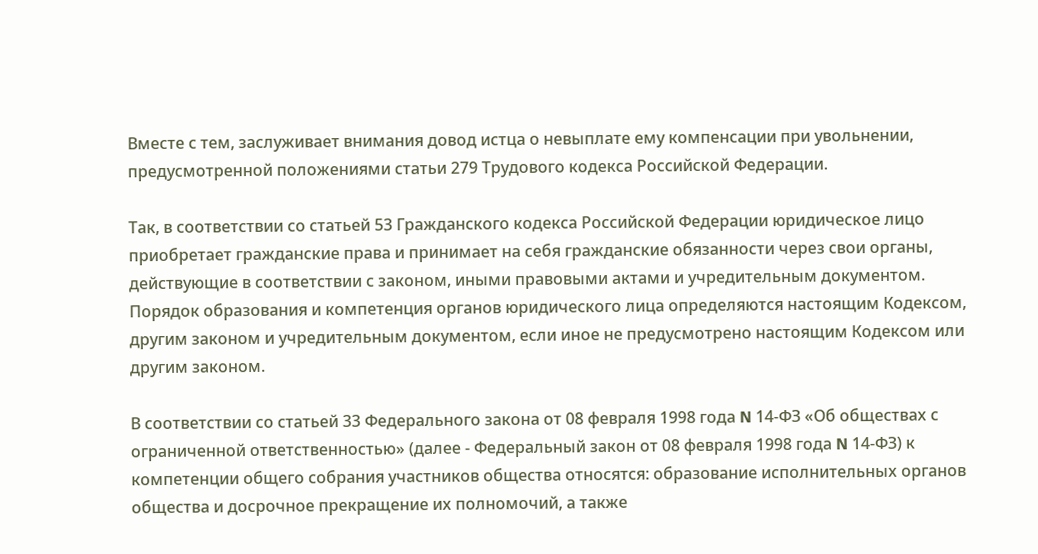Вместе с тем, заслуживает внимания довод истца о невыплате ему компенсации при увольнении, предусмотренной положениями статьи 279 Трудового кодекса Российской Федерации.

Так, в соответствии со статьей 53 Гражданского кодекса Российской Федерации юридическое лицо приобретает гражданские права и принимает на себя гражданские обязанности через свои органы, действующие в соответствии с законом, иными правовыми актами и учредительным документом. Порядок образования и компетенция органов юридического лица определяются настоящим Кодексом, другим законом и учредительным документом, если иное не предусмотрено настоящим Кодексом или другим законом.

В соответствии со статьей 33 Федерального закона от 08 февраля 1998 года N 14-ФЗ «Об обществах с ограниченной ответственностью» (далее - Федеральный закон от 08 февраля 1998 года N 14-ФЗ) к компетенции общего собрания участников общества относятся: образование исполнительных органов общества и досрочное прекращение их полномочий, а также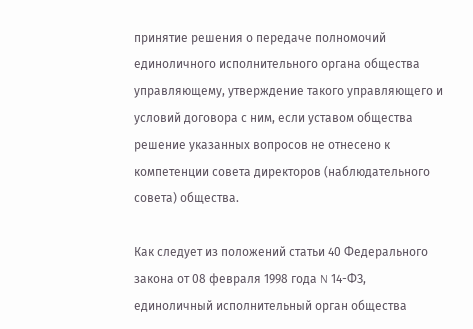принятие решения о передаче полномочий единоличного исполнительного органа общества управляющему, утверждение такого управляющего и условий договора с ним, если уставом общества решение указанных вопросов не отнесено к компетенции совета директоров (наблюдательного совета) общества.

Как следует из положений статьи 40 Федерального закона от 08 февраля 1998 года N 14-ФЗ, единоличный исполнительный орган общества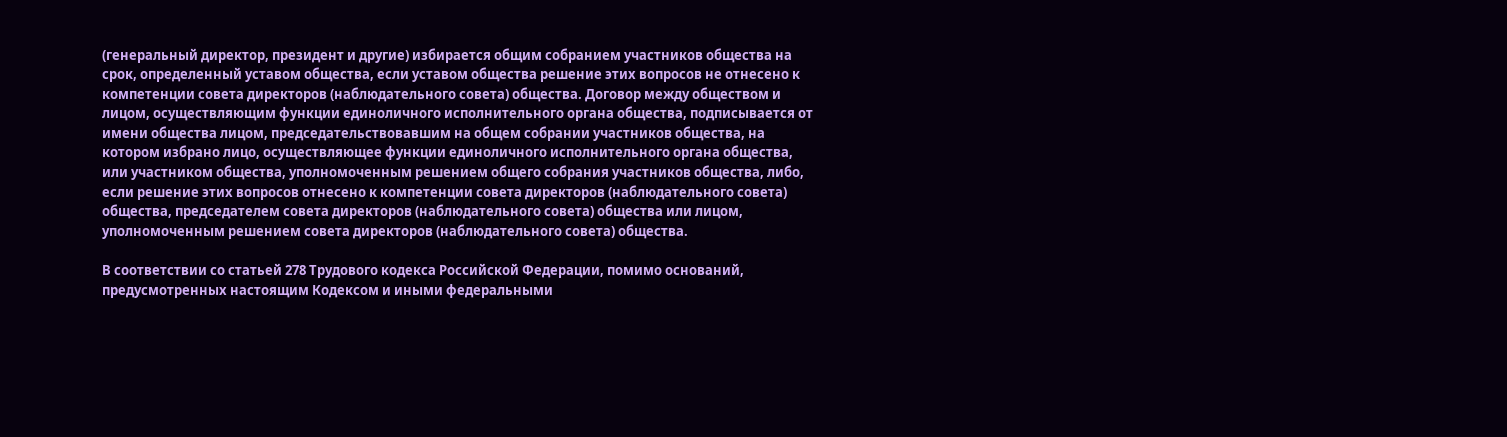(генеральный директор, президент и другие) избирается общим собранием участников общества на срок, определенный уставом общества, если уставом общества решение этих вопросов не отнесено к компетенции совета директоров (наблюдательного совета) общества. Договор между обществом и лицом, осуществляющим функции единоличного исполнительного органа общества, подписывается от имени общества лицом, председательствовавшим на общем собрании участников общества, на котором избрано лицо, осуществляющее функции единоличного исполнительного органа общества, или участником общества, уполномоченным решением общего собрания участников общества, либо, если решение этих вопросов отнесено к компетенции совета директоров (наблюдательного совета) общества, председателем совета директоров (наблюдательного совета) общества или лицом, уполномоченным решением совета директоров (наблюдательного совета) общества.

В соответствии со статьей 278 Трудового кодекса Российской Федерации, помимо оснований, предусмотренных настоящим Кодексом и иными федеральными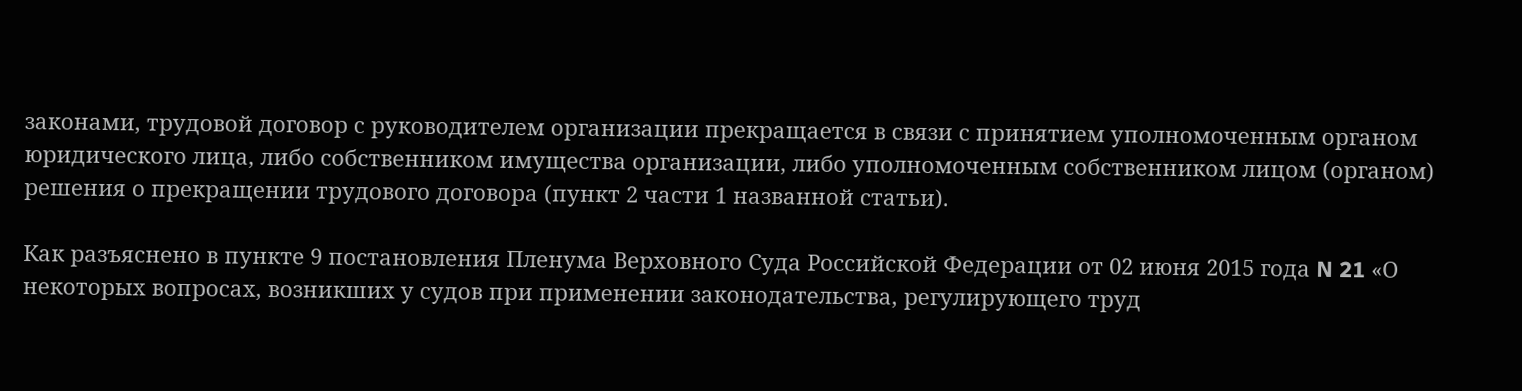законами, трудовой договор с руководителем организации прекращается в связи с принятием уполномоченным органом юридического лица, либо собственником имущества организации, либо уполномоченным собственником лицом (органом) решения о прекращении трудового договора (пункт 2 части 1 названной статьи).

Как разъяснено в пункте 9 постановления Пленума Верховного Суда Российской Федерации от 02 июня 2015 года N 21 «О некоторых вопросах, возникших у судов при применении законодательства, регулирующего труд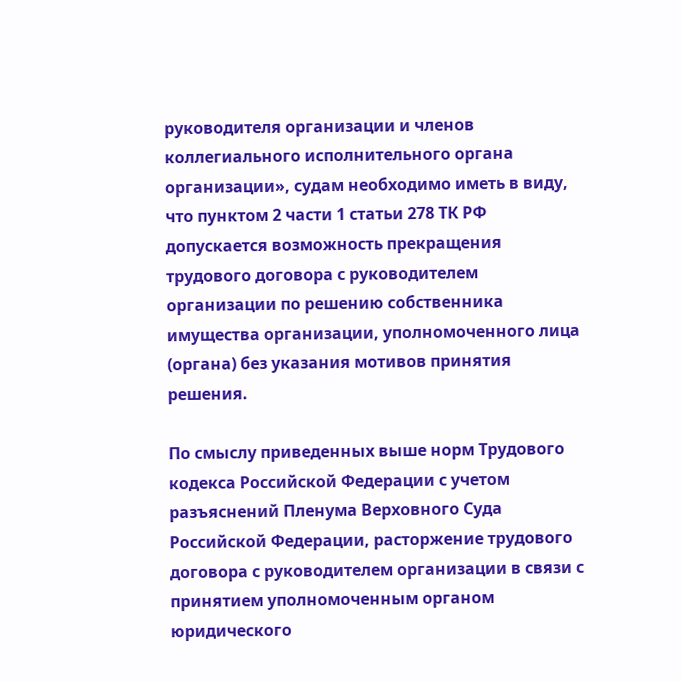руководителя организации и членов коллегиального исполнительного органа организации», судам необходимо иметь в виду, что пунктом 2 части 1 статьи 278 ТК РФ допускается возможность прекращения трудового договора с руководителем организации по решению собственника имущества организации, уполномоченного лица (органа) без указания мотивов принятия решения.

По смыслу приведенных выше норм Трудового кодекса Российской Федерации с учетом разъяснений Пленума Верховного Суда Российской Федерации, расторжение трудового договора с руководителем организации в связи с принятием уполномоченным органом юридического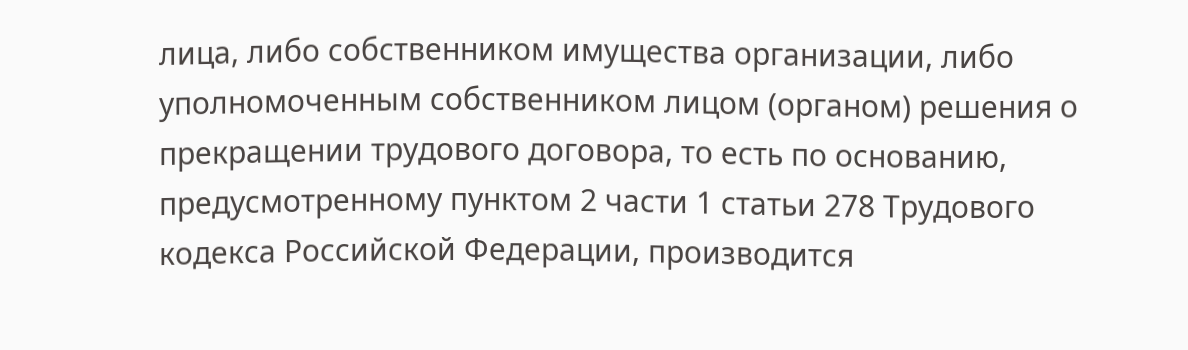лица, либо собственником имущества организации, либо уполномоченным собственником лицом (органом) решения о прекращении трудового договора, то есть по основанию, предусмотренному пунктом 2 части 1 статьи 278 Трудового кодекса Российской Федерации, производится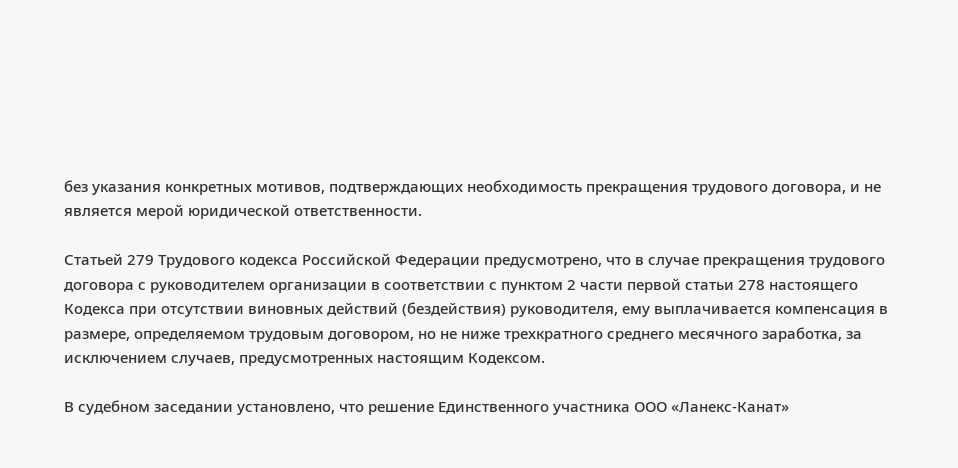без указания конкретных мотивов, подтверждающих необходимость прекращения трудового договора, и не является мерой юридической ответственности.

Статьей 279 Трудового кодекса Российской Федерации предусмотрено, что в случае прекращения трудового договора с руководителем организации в соответствии с пунктом 2 части первой статьи 278 настоящего Кодекса при отсутствии виновных действий (бездействия) руководителя, ему выплачивается компенсация в размере, определяемом трудовым договором, но не ниже трехкратного среднего месячного заработка, за исключением случаев, предусмотренных настоящим Кодексом.

В судебном заседании установлено, что решение Единственного участника ООО «Ланекс-Канат»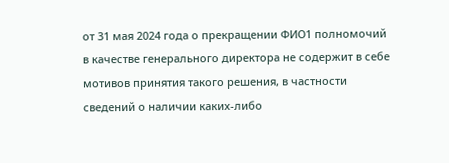от 31 мая 2024 года о прекращении ФИО1 полномочий в качестве генерального директора не содержит в себе мотивов принятия такого решения, в частности сведений о наличии каких-либо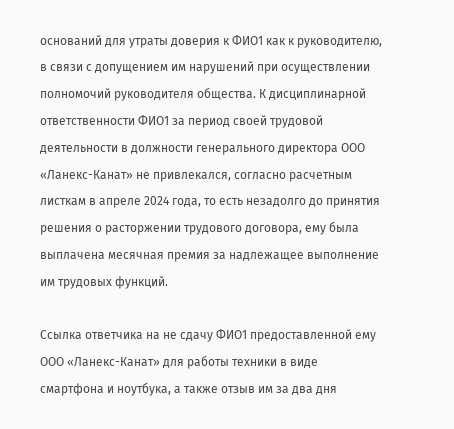оснований для утраты доверия к ФИО1 как к руководителю, в связи с допущением им нарушений при осуществлении полномочий руководителя общества. К дисциплинарной ответственности ФИО1 за период своей трудовой деятельности в должности генерального директора ООО «Ланекс-Канат» не привлекался, согласно расчетным листкам в апреле 2024 года, то есть незадолго до принятия решения о расторжении трудового договора, ему была выплачена месячная премия за надлежащее выполнение им трудовых функций.

Ссылка ответчика на не сдачу ФИО1 предоставленной ему ООО «Ланекс-Канат» для работы техники в виде смартфона и ноутбука, а также отзыв им за два дня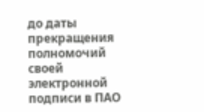до даты прекращения полномочий своей электронной подписи в ПАО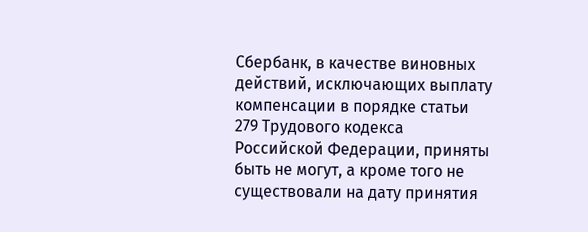Сбербанк, в качестве виновных действий, исключающих выплату компенсации в порядке статьи 279 Трудового кодекса Российской Федерации, приняты быть не могут, а кроме того не существовали на дату принятия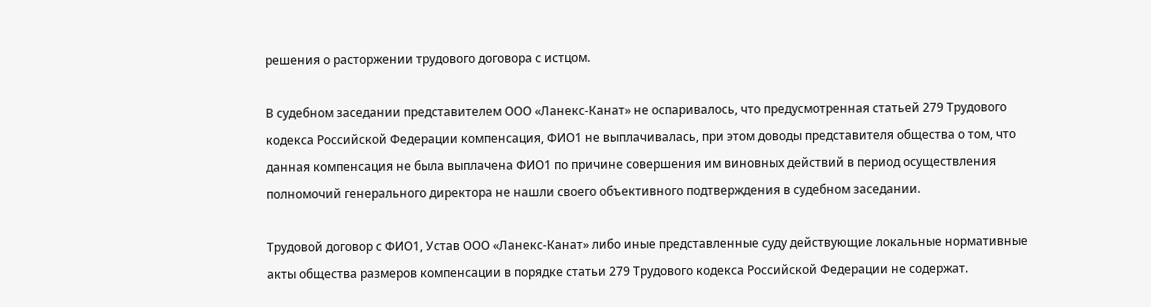решения о расторжении трудового договора с истцом.

В судебном заседании представителем ООО «Ланекс-Канат» не оспаривалось, что предусмотренная статьей 279 Трудового кодекса Российской Федерации компенсация, ФИО1 не выплачивалась, при этом доводы представителя общества о том, что данная компенсация не была выплачена ФИО1 по причине совершения им виновных действий в период осуществления полномочий генерального директора не нашли своего объективного подтверждения в судебном заседании.

Трудовой договор с ФИО1, Устав ООО «Ланекс-Канат» либо иные представленные суду действующие локальные нормативные акты общества размеров компенсации в порядке статьи 279 Трудового кодекса Российской Федерации не содержат.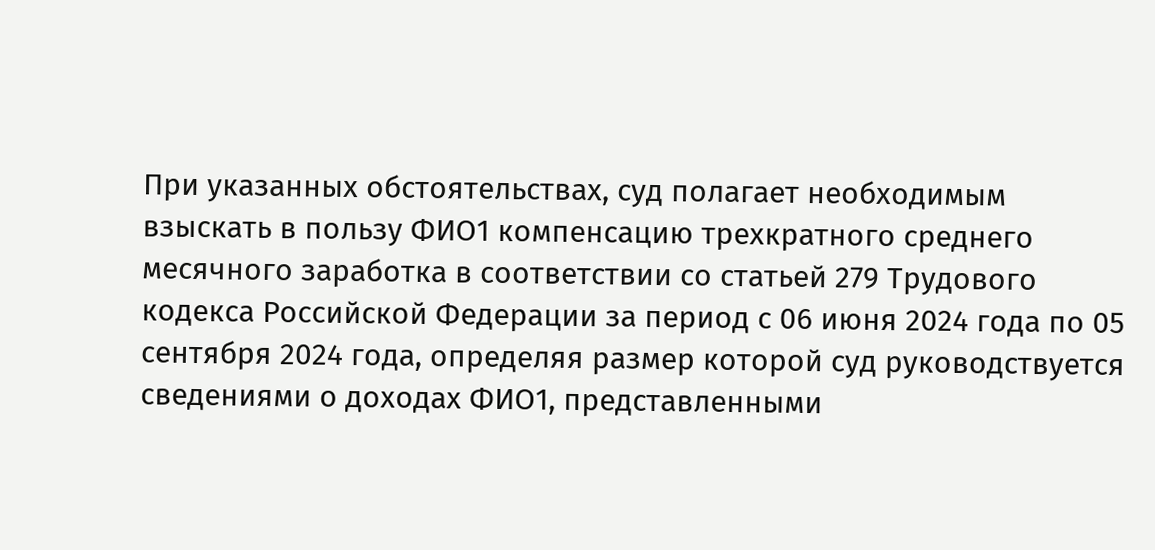При указанных обстоятельствах, суд полагает необходимым взыскать в пользу ФИО1 компенсацию трехкратного среднего месячного заработка в соответствии со статьей 279 Трудового кодекса Российской Федерации за период с 06 июня 2024 года по 05 сентября 2024 года, определяя размер которой суд руководствуется сведениями о доходах ФИО1, представленными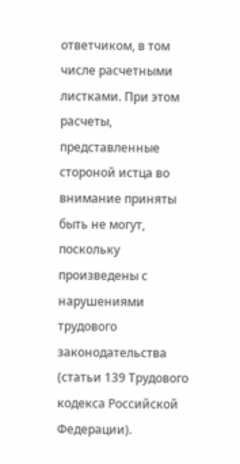ответчиком, в том числе расчетными листками. При этом расчеты, представленные стороной истца во внимание приняты быть не могут, поскольку произведены с нарушениями трудового законодательства (статьи 139 Трудового кодекса Российской Федерации).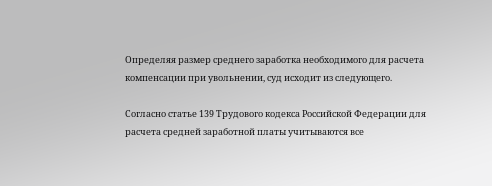Определяя размер среднего заработка необходимого для расчета компенсации при увольнении, суд исходит из следующего.

Согласно статье 139 Трудового кодекса Российской Федерации для расчета средней заработной платы учитываются все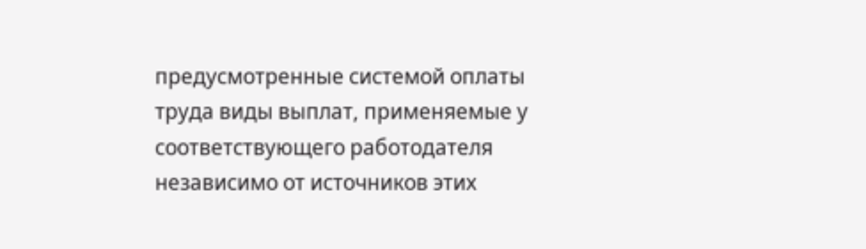предусмотренные системой оплаты труда виды выплат, применяемые у соответствующего работодателя независимо от источников этих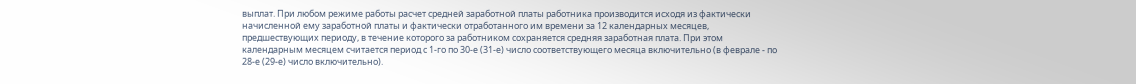выплат. При любом режиме работы расчет средней заработной платы работника производится исходя из фактически начисленной ему заработной платы и фактически отработанного им времени за 12 календарных месяцев, предшествующих периоду, в течение которого за работником сохраняется средняя заработная плата. При этом календарным месяцем считается период с 1-го по 30-е (31-е) число соответствующего месяца включительно (в феврале - по 28-е (29-е) число включительно).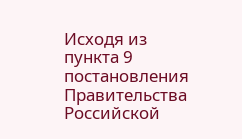Исходя из пункта 9 постановления Правительства Российской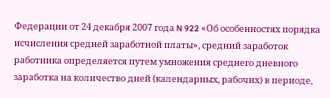Федерации от 24 декабря 2007 года N 922 «Об особенностях порядка исчисления средней заработной платы», средний заработок работника определяется путем умножения среднего дневного заработка на количество дней (календарных, рабочих) в периоде,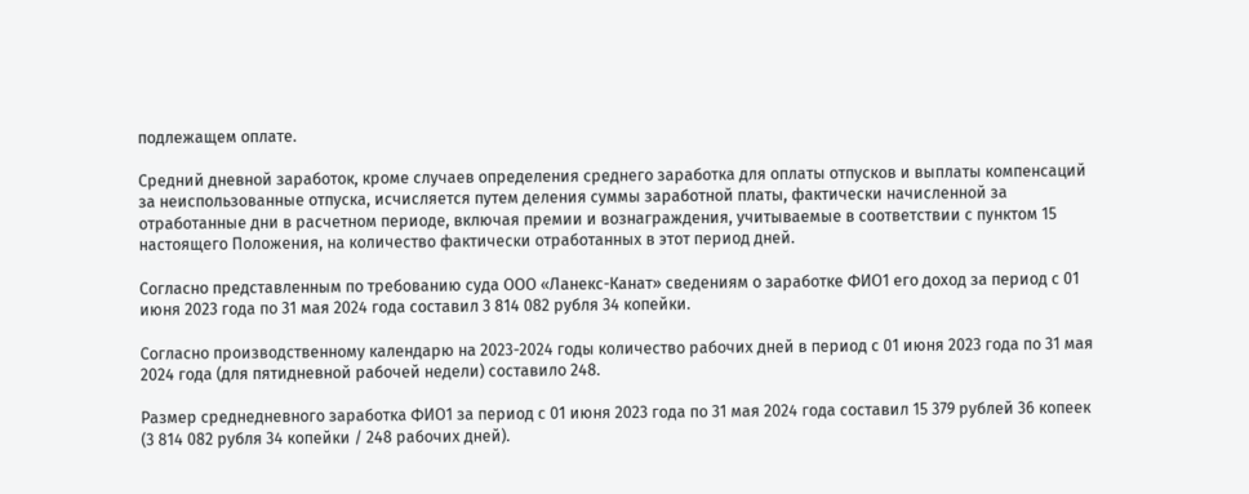подлежащем оплате.

Средний дневной заработок, кроме случаев определения среднего заработка для оплаты отпусков и выплаты компенсаций за неиспользованные отпуска, исчисляется путем деления суммы заработной платы, фактически начисленной за отработанные дни в расчетном периоде, включая премии и вознаграждения, учитываемые в соответствии с пунктом 15 настоящего Положения, на количество фактически отработанных в этот период дней.

Согласно представленным по требованию суда ООО «Ланекс-Канат» сведениям о заработке ФИО1 его доход за период с 01 июня 2023 года по 31 мая 2024 года составил 3 814 082 рубля 34 копейки.

Согласно производственному календарю на 2023-2024 годы количество рабочих дней в период с 01 июня 2023 года по 31 мая 2024 года (для пятидневной рабочей недели) составило 248.

Размер среднедневного заработка ФИО1 за период с 01 июня 2023 года по 31 мая 2024 года составил 15 379 рублей 36 копеек (3 814 082 рубля 34 копейки / 248 рабочих дней).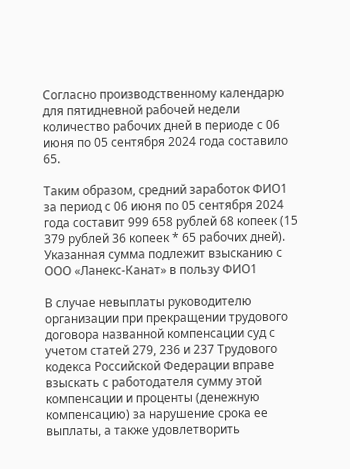Согласно производственному календарю для пятидневной рабочей недели количество рабочих дней в периоде с 06 июня по 05 сентября 2024 года составило 65.

Таким образом, средний заработок ФИО1 за период с 06 июня по 05 сентября 2024 года составит 999 658 рублей 68 копеек (15 379 рублей 36 копеек * 65 рабочих дней). Указанная сумма подлежит взысканию с ООО «Ланекс-Канат» в пользу ФИО1

В случае невыплаты руководителю организации при прекращении трудового договора названной компенсации суд с учетом статей 279, 236 и 237 Трудового кодекса Российской Федерации вправе взыскать с работодателя сумму этой компенсации и проценты (денежную компенсацию) за нарушение срока ее выплаты, а также удовлетворить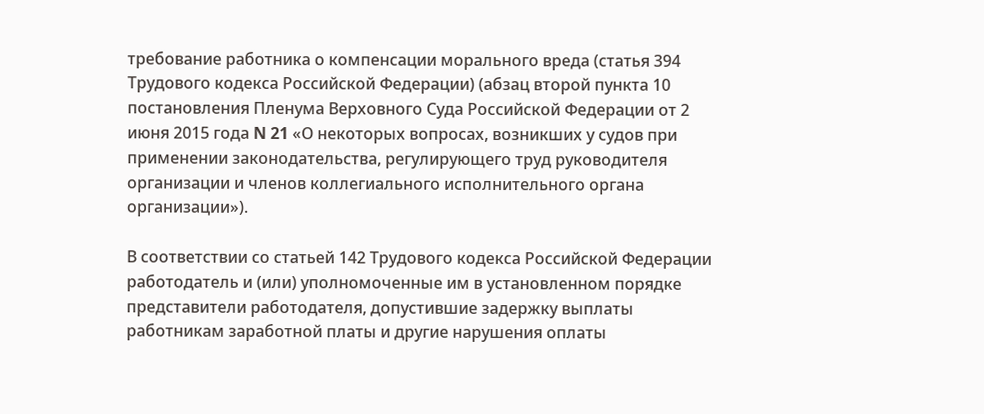требование работника о компенсации морального вреда (статья 394 Трудового кодекса Российской Федерации) (абзац второй пункта 10 постановления Пленума Верховного Суда Российской Федерации от 2 июня 2015 года N 21 «О некоторых вопросах, возникших у судов при применении законодательства, регулирующего труд руководителя организации и членов коллегиального исполнительного органа организации»).

В соответствии со статьей 142 Трудового кодекса Российской Федерации работодатель и (или) уполномоченные им в установленном порядке представители работодателя, допустившие задержку выплаты работникам заработной платы и другие нарушения оплаты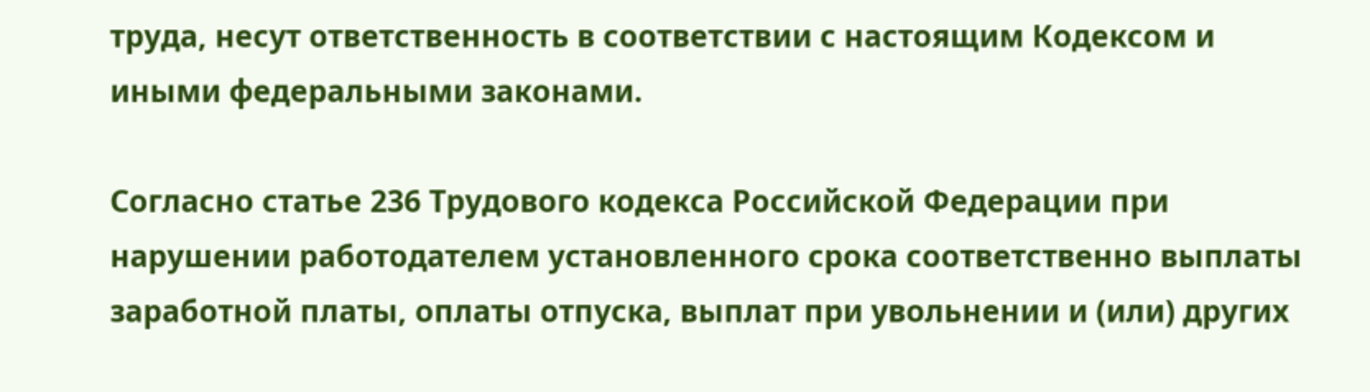труда, несут ответственность в соответствии с настоящим Кодексом и иными федеральными законами.

Согласно статье 236 Трудового кодекса Российской Федерации при нарушении работодателем установленного срока соответственно выплаты заработной платы, оплаты отпуска, выплат при увольнении и (или) других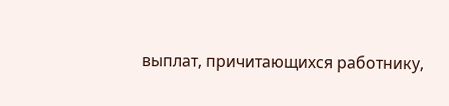выплат, причитающихся работнику,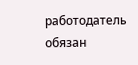работодатель обязан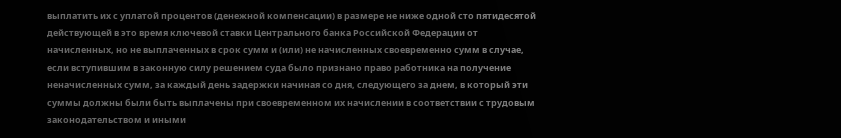выплатить их с уплатой процентов (денежной компенсации) в размере не ниже одной сто пятидесятой действующей в это время ключевой ставки Центрального банка Российской Федерации от начисленных, но не выплаченных в срок сумм и (или) не начисленных своевременно сумм в случае, если вступившим в законную силу решением суда было признано право работника на получение неначисленных сумм, за каждый день задержки начиная со дня, следующего за днем, в который эти суммы должны были быть выплачены при своевременном их начислении в соответствии с трудовым законодательством и иными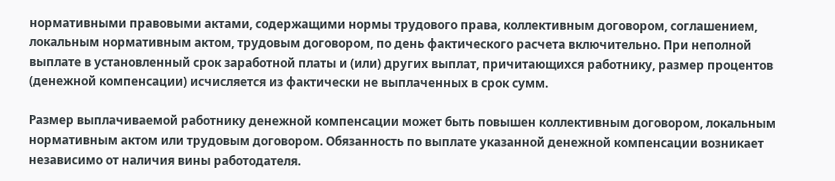нормативными правовыми актами, содержащими нормы трудового права, коллективным договором, соглашением, локальным нормативным актом, трудовым договором, по день фактического расчета включительно. При неполной выплате в установленный срок заработной платы и (или) других выплат, причитающихся работнику, размер процентов (денежной компенсации) исчисляется из фактически не выплаченных в срок сумм.

Размер выплачиваемой работнику денежной компенсации может быть повышен коллективным договором, локальным нормативным актом или трудовым договором. Обязанность по выплате указанной денежной компенсации возникает независимо от наличия вины работодателя.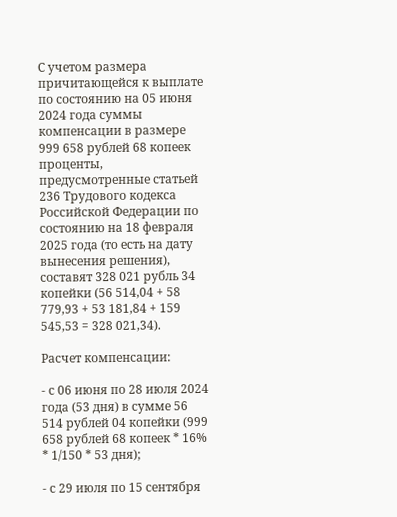С учетом размера причитающейся к выплате по состоянию на 05 июня 2024 года суммы компенсации в размере 999 658 рублей 68 копеек проценты, предусмотренные статьей 236 Трудового кодекса Российской Федерации по состоянию на 18 февраля 2025 года (то есть на дату вынесения решения), составят 328 021 рубль 34 копейки (56 514,04 + 58 779,93 + 53 181,84 + 159 545,53 = 328 021,34).

Расчет компенсации:

- с 06 июня по 28 июля 2024 года (53 дня) в сумме 56 514 рублей 04 копейки (999 658 рублей 68 копеек * 16% * 1/150 * 53 дня);

- с 29 июля по 15 сентября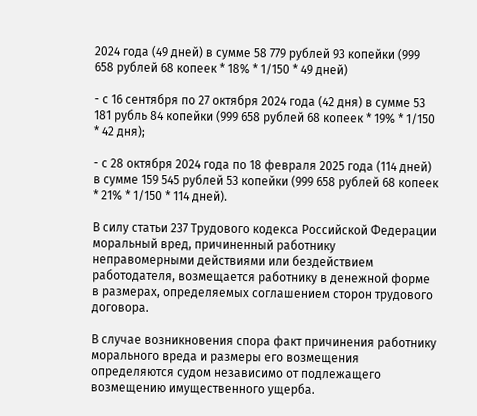2024 года (49 дней) в сумме 58 779 рублей 93 копейки (999 658 рублей 68 копеек * 18% * 1/150 * 49 дней)

- с 16 сентября по 27 октября 2024 года (42 дня) в сумме 53 181 рубль 84 копейки (999 658 рублей 68 копеек * 19% * 1/150 * 42 дня);

- с 28 октября 2024 года по 18 февраля 2025 года (114 дней) в сумме 159 545 рублей 53 копейки (999 658 рублей 68 копеек * 21% * 1/150 * 114 дней).

В силу статьи 237 Трудового кодекса Российской Федерации моральный вред, причиненный работнику неправомерными действиями или бездействием работодателя, возмещается работнику в денежной форме в размерах, определяемых соглашением сторон трудового договора.

В случае возникновения спора факт причинения работнику морального вреда и размеры его возмещения определяются судом независимо от подлежащего возмещению имущественного ущерба.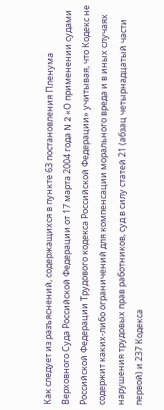Как следует из разъяснений, содержащихся в пункте 63 постановления Пленума Верховного Суда Российской Федерации от 17 марта 2004 года N 2 «О применении судами Российской Федерации Трудового кодекса Российской Федерации» учитывая, что Кодекс не содержит каких-либо ограничений для компенсации морального вреда и в иных случаях нарушения трудовых прав работников, суд в силу статей 21 (абзац четырнадцатый части первой) и 237 Кодекса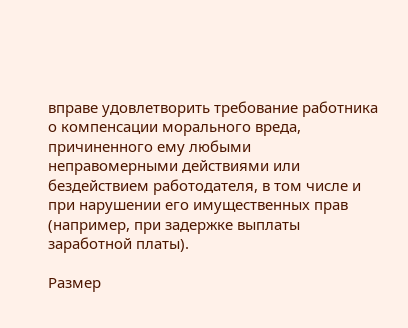вправе удовлетворить требование работника о компенсации морального вреда, причиненного ему любыми неправомерными действиями или бездействием работодателя, в том числе и при нарушении его имущественных прав (например, при задержке выплаты заработной платы).

Размер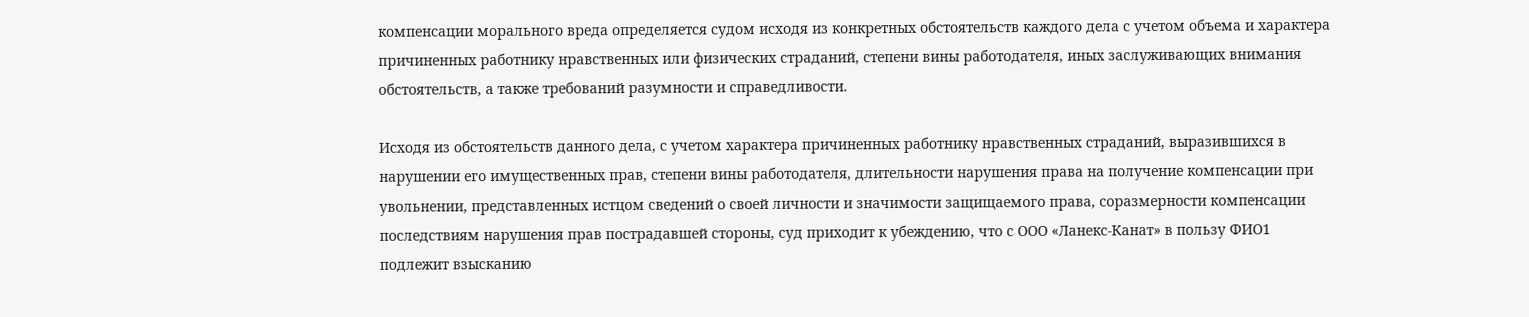компенсации морального вреда определяется судом исходя из конкретных обстоятельств каждого дела с учетом объема и характера причиненных работнику нравственных или физических страданий, степени вины работодателя, иных заслуживающих внимания обстоятельств, а также требований разумности и справедливости.

Исходя из обстоятельств данного дела, с учетом характера причиненных работнику нравственных страданий, выразившихся в нарушении его имущественных прав, степени вины работодателя, длительности нарушения права на получение компенсации при увольнении, представленных истцом сведений о своей личности и значимости защищаемого права, соразмерности компенсации последствиям нарушения прав пострадавшей стороны, суд приходит к убеждению, что с ООО «Ланекс-Канат» в пользу ФИО1 подлежит взысканию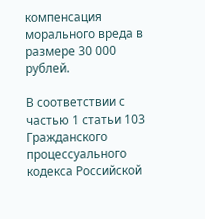компенсация морального вреда в размере 30 000 рублей.

В соответствии с частью 1 статьи 103 Гражданского процессуального кодекса Российской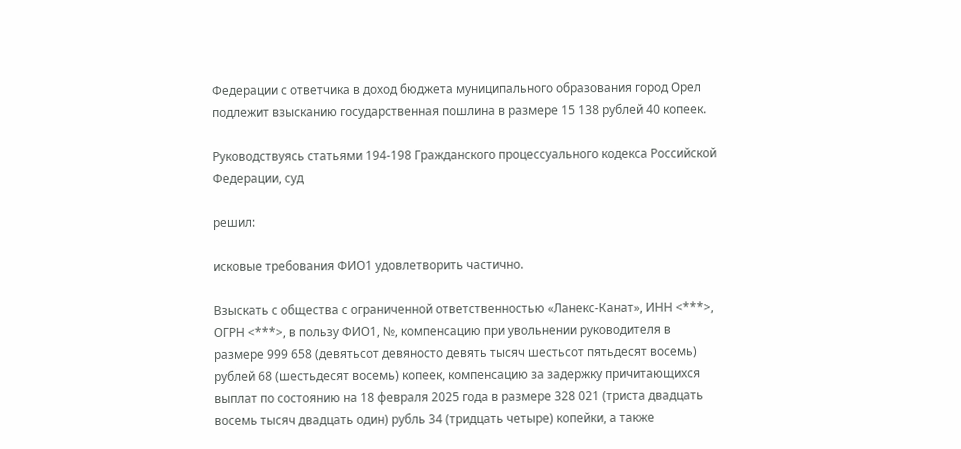Федерации с ответчика в доход бюджета муниципального образования город Орел подлежит взысканию государственная пошлина в размере 15 138 рублей 40 копеек.

Руководствуясь статьями 194-198 Гражданского процессуального кодекса Российской Федерации, суд

решил:

исковые требования ФИО1 удовлетворить частично.

Взыскать с общества с ограниченной ответственностью «Ланекс-Канат», ИНН <***>, ОГРН <***>, в пользу ФИО1, №, компенсацию при увольнении руководителя в размере 999 658 (девятьсот девяносто девять тысяч шестьсот пятьдесят восемь) рублей 68 (шестьдесят восемь) копеек, компенсацию за задержку причитающихся выплат по состоянию на 18 февраля 2025 года в размере 328 021 (триста двадцать восемь тысяч двадцать один) рубль 34 (тридцать четыре) копейки, а также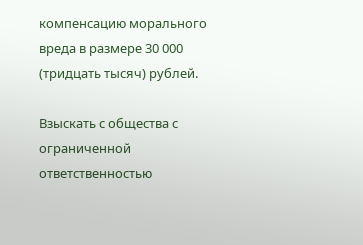компенсацию морального вреда в размере 30 000 (тридцать тысяч) рублей.

Взыскать с общества с ограниченной ответственностью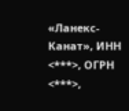«Ланекс-Канат», ИНН <***>, ОГРН <***>,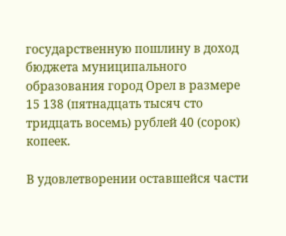государственную пошлину в доход бюджета муниципального образования город Орел в размере 15 138 (пятнадцать тысяч сто тридцать восемь) рублей 40 (сорок) копеек.

В удовлетворении оставшейся части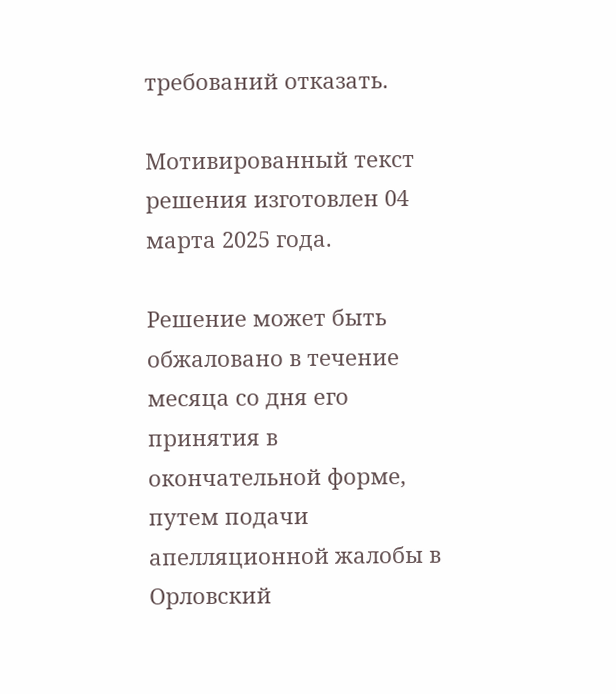требований отказать.

Мотивированный текст решения изготовлен 04 марта 2025 года.

Решение может быть обжаловано в течение месяца со дня его принятия в окончательной форме, путем подачи апелляционной жалобы в Орловский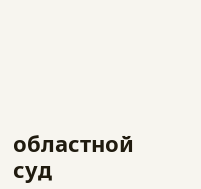областной суд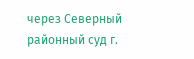через Северный районный суд г.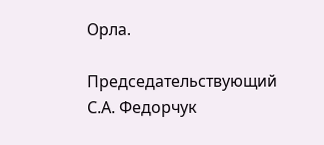Орла.

Председательствующий С.А. Федорчук